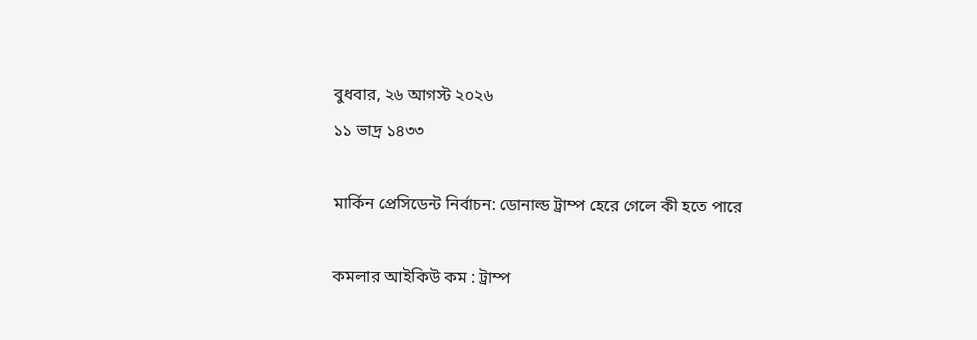বুধবার, ২৬ আগস্ট ২০২৬
১১ ভাদ্র ১৪৩৩

মার্কিন প্রেসিডেন্ট নির্বাচন: ডোনাল্ড ট্রাম্প হেরে গেলে কী হতে পারে

কমলার আইকিউ কম : ট্রাম্প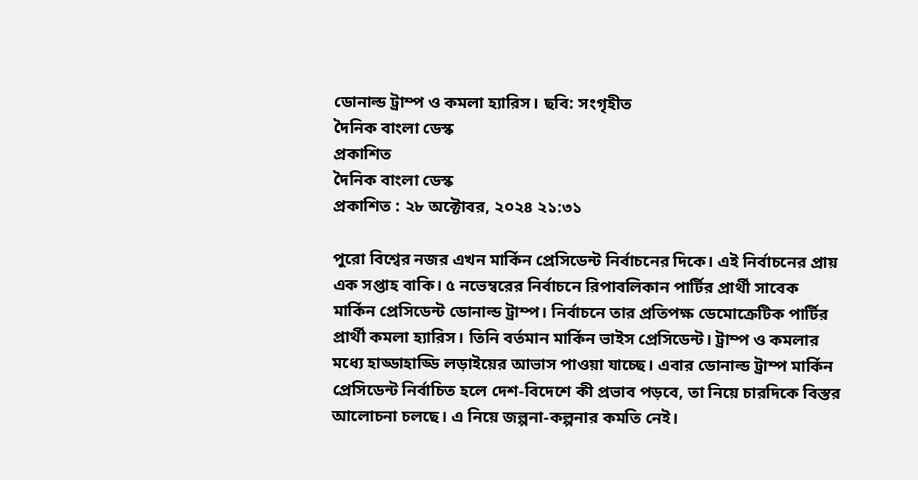ডোনাল্ড ট্রাম্প ও কমলা হ্যারিস। ছবি: সংগৃহীত
দৈনিক বাংলা ডেস্ক
প্রকাশিত
দৈনিক বাংলা ডেস্ক
প্রকাশিত : ২৮ অক্টোবর, ২০২৪ ২১:৩১

পুরো বিশ্বের নজর এখন মার্কিন প্রেসিডেন্ট নির্বাচনের দিকে। এই নির্বাচনের প্রায় এক সপ্তাহ বাকি। ৫ নভেম্বরের নির্বাচনে রিপাবলিকান পার্টির প্রার্থী সাবেক মার্কিন প্রেসিডেন্ট ডোনাল্ড ট্রাম্প। নির্বাচনে তার প্রতিপক্ষ ডেমোক্রেটিক পার্টির প্রার্থী কমলা হ্যারিস। তিনি বর্তমান মার্কিন ভাইস প্রেসিডেন্ট। ট্রাম্প ও কমলার মধ্যে হাড্ডাহাড্ডি লড়াইয়ের আভাস পাওয়া যাচ্ছে। এবার ডোনাল্ড ট্রাম্প মার্কিন প্রেসিডেন্ট নির্বাচিত হলে দেশ-বিদেশে কী প্রভাব পড়বে, তা নিয়ে চারদিকে বিস্তর আলোচনা চলছে। এ নিয়ে জল্পনা-কল্পনার কমতি নেই।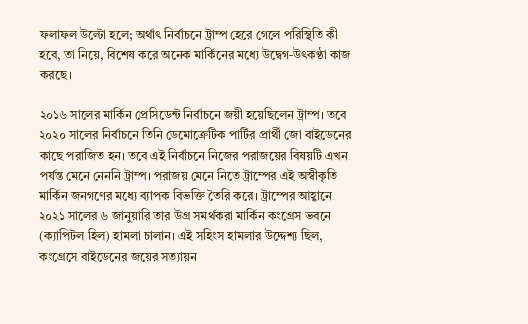ফলাফল উল্টো হলে; অর্থাৎ নির্বাচনে ট্রাম্প হেরে গেলে পরিস্থিতি কী হবে, তা নিয়ে, বিশেষ করে অনেক মার্কিনের মধ্যে উদ্বেগ-উৎকণ্ঠা কাজ করছে।

২০১৬ সালের মার্কিন প্রেসিডেন্ট নির্বাচনে জয়ী হয়েছিলেন ট্রাম্প। তবে ২০২০ সালের নির্বাচনে তিনি ডেমোক্রেটিক পার্টির প্রার্থী জো বাইডেনের কাছে পরাজিত হন। তবে এই নির্বাচনে নিজের পরাজয়ের বিষয়টি এখন পর্যন্ত মেনে নেননি ট্রাম্প। পরাজয় মেনে নিতে ট্রাম্পের এই অস্বীকৃতি মার্কিন জনগণের মধ্যে ব্যাপক বিভক্তি তৈরি করে। ট্রাম্পের আহ্বানে ২০২১ সালের ৬ জানুয়ারি তার উগ্র সমর্থকরা মার্কিন কংগ্রেস ভবনে (ক্যাপিটল হিল) হামলা চালান। এই সহিংস হামলার উদ্দেশ্য ছিল, কংগ্রেসে বাইডেনের জয়ের সত্যায়ন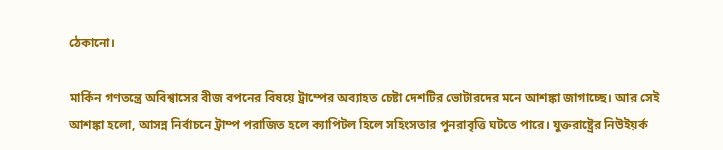ঠেকানো।

মার্কিন গণতন্ত্রে অবিশ্বাসের বীজ বপনের বিষয়ে ট্রাম্পের অব্যাহত চেষ্টা দেশটির ভোটারদের মনে আশঙ্কা জাগাচ্ছে। আর সেই আশঙ্কা হলো, আসন্ন নির্বাচনে ট্রাম্প পরাজিত হলে ক্যাপিটল হিলে সহিংসতার পুনরাবৃত্তি ঘটতে পারে। যুক্তরাষ্ট্রের নিউইয়র্ক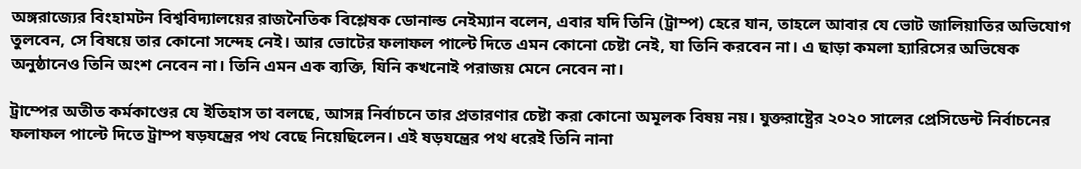অঙ্গরাজ্যের বিংহামটন বিশ্ববিদ্যালয়ের রাজনৈতিক বিশ্লেষক ডোনাল্ড নেইম্যান বলেন, এবার যদি তিনি (ট্রাম্প) হেরে যান, তাহলে আবার যে ভোট জালিয়াতির অভিযোগ তুলবেন, সে বিষয়ে তার কোনো সন্দেহ নেই। আর ভোটের ফলাফল পাল্টে দিতে এমন কোনো চেষ্টা নেই, যা তিনি করবেন না। এ ছাড়া কমলা হ্যারিসের অভিষেক অনুষ্ঠানেও তিনি অংশ নেবেন না। তিনি এমন এক ব্যক্তি, যিনি কখনোই পরাজয় মেনে নেবেন না।

ট্রাম্পের অতীত কর্মকাণ্ডের যে ইতিহাস তা বলছে, আসন্ন নির্বাচনে তার প্রতারণার চেষ্টা করা কোনো অমূলক বিষয় নয়। যুক্তরাষ্ট্রের ২০২০ সালের প্রেসিডেন্ট নির্বাচনের ফলাফল পাল্টে দিতে ট্রাম্প ষড়যন্ত্রের পথ বেছে নিয়েছিলেন। এই ষড়যন্ত্রের পথ ধরেই তিনি নানা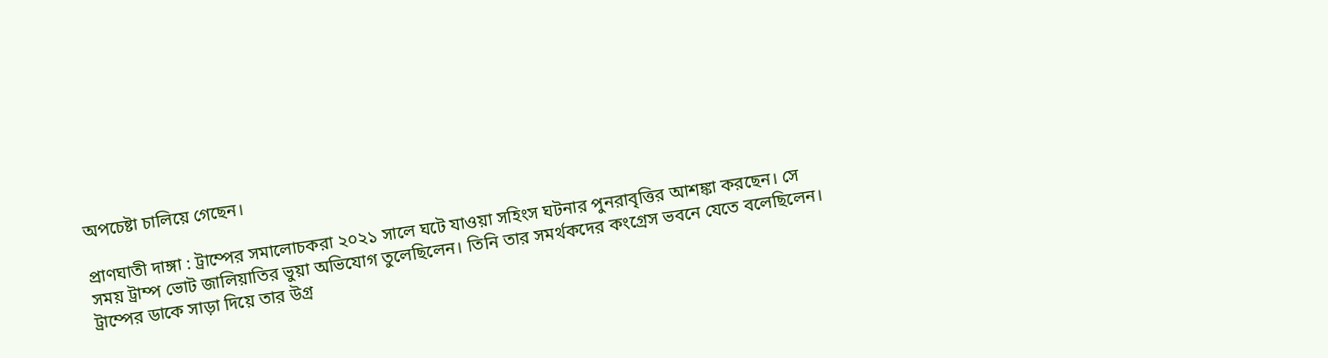অপচেষ্টা চালিয়ে গেছেন।

প্রাণঘাতী দাঙ্গা : ট্রাম্পের সমালোচকরা ২০২১ সালে ঘটে যাওয়া সহিংস ঘটনার পুনরাবৃত্তির আশঙ্কা করছেন। সে সময় ট্রাম্প ভোট জালিয়াতির ভুয়া অভিযোগ তুলেছিলেন। তিনি তার সমর্থকদের কংগ্রেস ভবনে যেতে বলেছিলেন। ট্রাম্পের ডাকে সাড়া দিয়ে তার উগ্র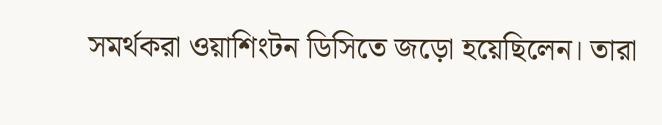সমর্থকরা ওয়াশিংটন ডিসিতে জড়ো হয়েছিলেন। তারা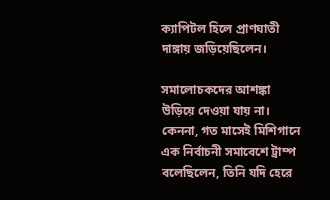ক্যাপিটল হিলে প্রাণঘাতী দাঙ্গায় জড়িয়েছিলেন।

সমালোচকদের আশঙ্কা উড়িয়ে দেওয়া যায় না। কেননা, গত মাসেই মিশিগানে এক নির্বাচনী সমাবেশে ট্রাম্প বলেছিলেন, তিনি যদি হেরে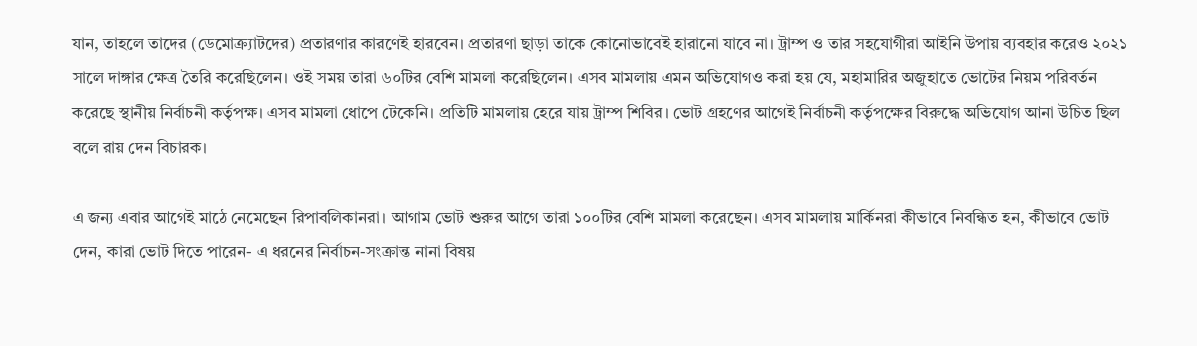যান, তাহলে তাদের (ডেমোক্র্যাটদের) প্রতারণার কারণেই হারবেন। প্রতারণা ছাড়া তাকে কোনোভাবেই হারানো যাবে না। ট্রাম্প ও তার সহযোগীরা আইনি উপায় ব্যবহার করেও ২০২১ সালে দাঙ্গার ক্ষেত্র তৈরি করেছিলেন। ওই সময় তারা ৬০টির বেশি মামলা করেছিলেন। এসব মামলায় এমন অভিযোগও করা হয় যে, মহামারির অজুহাতে ভোটের নিয়ম পরিবর্তন করেছে স্থানীয় নির্বাচনী কর্তৃপক্ষ। এসব মামলা ধোপে টেকেনি। প্রতিটি মামলায় হেরে যায় ট্রাম্প শিবির। ভোট গ্রহণের আগেই নির্বাচনী কর্তৃপক্ষের বিরুদ্ধে অভিযোগ আনা উচিত ছিল বলে রায় দেন বিচারক।

এ জন্য এবার আগেই মাঠে নেমেছেন রিপাবলিকানরা। আগাম ভোট শুরুর আগে তারা ১০০টির বেশি মামলা করেছেন। এসব মামলায় মার্কিনরা কীভাবে নিবন্ধিত হন, কীভাবে ভোট দেন, কারা ভোট দিতে পারেন- এ ধরনের নির্বাচন-সংক্রান্ত নানা বিষয়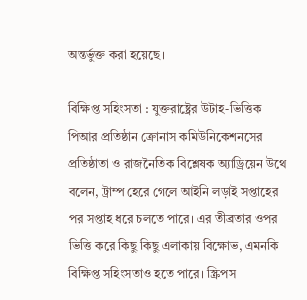অন্তর্ভুক্ত করা হয়েছে।

বিক্ষিপ্ত সহিংসতা : যুক্তরাষ্ট্রের উটাহ-ভিত্তিক পিআর প্রতিষ্ঠান ক্রোনাস কমিউনিকেশনসের প্রতিষ্ঠাতা ও রাজনৈতিক বিশ্লেষক অ্যাড্রিয়েন উথে বলেন, ট্রাম্প হেরে গেলে আইনি লড়াই সপ্তাহের পর সপ্তাহ ধরে চলতে পারে। এর তীব্রতার ওপর ভিত্তি করে কিছু কিছু এলাকায় বিক্ষোভ, এমনকি বিক্ষিপ্ত সহিংসতাও হতে পারে। স্ক্রিপস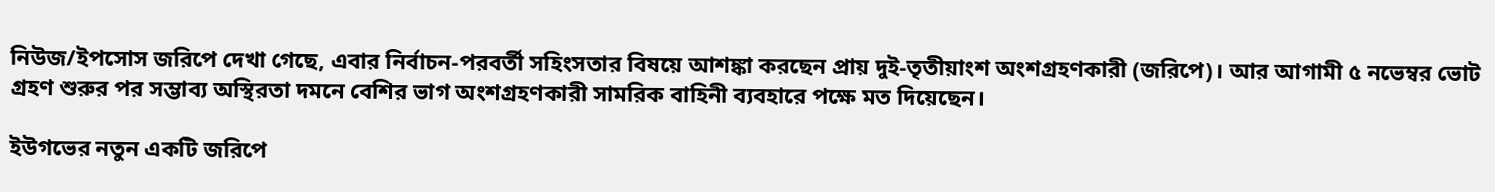নিউজ/ইপসোস জরিপে দেখা গেছে, এবার নির্বাচন-পরবর্তী সহিংসতার বিষয়ে আশঙ্কা করছেন প্রায় দুই-তৃতীয়াংশ অংশগ্রহণকারী (জরিপে)। আর আগামী ৫ নভেম্বর ভোট গ্রহণ শুরুর পর সম্ভাব্য অস্থিরতা দমনে বেশির ভাগ অংশগ্রহণকারী সামরিক বাহিনী ব্যবহারে পক্ষে মত দিয়েছেন।

ইউগভের নতুন একটি জরিপে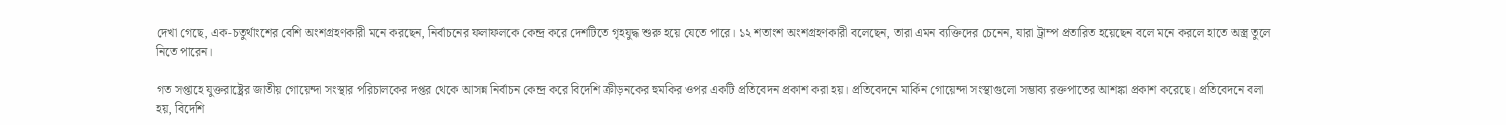দেখা গেছে, এক-চতুর্থাংশের বেশি অংশগ্রহণকারী মনে করছেন, নির্বাচনের ফলাফলকে কেন্দ্র করে দেশটিতে গৃহযুদ্ধ শুরু হয়ে যেতে পারে। ১২ শতাংশ অংশগ্রহণকারী বলেছেন, তারা এমন ব্যক্তিদের চেনেন, যারা ট্রাম্প প্রতারিত হয়েছেন বলে মনে করলে হাতে অস্ত্র তুলে নিতে পারেন।

গত সপ্তাহে যুক্তরাষ্ট্রের জাতীয় গোয়েন্দা সংস্থার পরিচালকের দপ্তর থেকে আসন্ন নির্বাচন কেন্দ্র করে বিদেশি ক্রীড়নকের হুমকির ওপর একটি প্রতিবেদন প্রকাশ করা হয়। প্রতিবেদনে মার্কিন গোয়েন্দা সংস্থাগুলো সম্ভাব্য রক্তপাতের আশঙ্কা প্রকাশ করেছে। প্রতিবেদনে বলা হয়, বিদেশি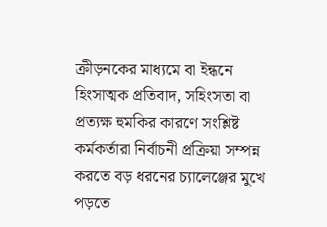ক্রীড়নকের মাধ্যমে বা ইন্ধনে হিংসাত্মক প্রতিবাদ, সহিংসতা বা প্রত্যক্ষ হুমকির কারণে সংশ্লিষ্ট কর্মকর্তারা নির্বাচনী প্রক্রিয়া সম্পন্ন করতে বড় ধরনের চ্যালেঞ্জের মুখে পড়তে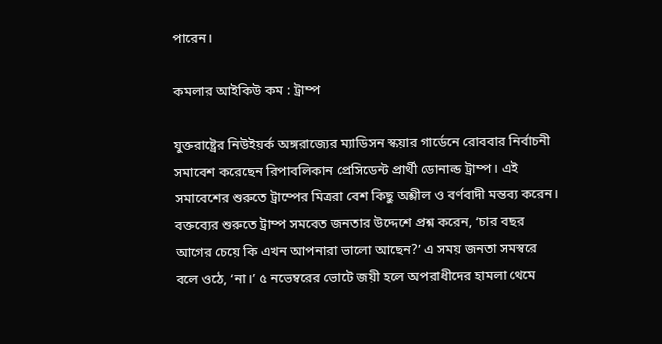পারেন।

কমলার আইকিউ কম : ট্রাম্প

যুক্তরাষ্ট্রের নিউইয়র্ক অঙ্গরাজ্যের ম্যাডিসন স্কয়ার গার্ডেনে রোববার নির্বাচনী সমাবেশ করেছেন রিপাবলিকান প্রেসিডেন্ট প্রার্থী ডোনাল্ড ট্রাম্প। এই সমাবেশের শুরুতে ট্রাম্পের মিত্ররা বেশ কিছু অশ্লীল ও বর্ণবাদী মন্তব্য করেন। বক্তব্যের শুরুতে ট্রাম্প সমবেত জনতার উদ্দেশে প্রশ্ন করেন, ‘চার বছর আগের চেয়ে কি এখন আপনারা ভালো আছেন?’ এ সময় জনতা সমস্বরে বলে ওঠে, ‘না।’ ৫ নভেম্বরের ভোটে জয়ী হলে অপরাধীদের হামলা থেমে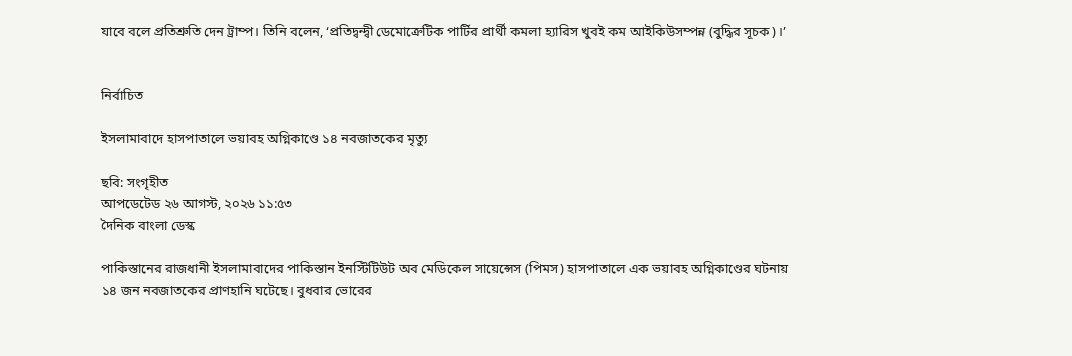যাবে বলে প্রতিশ্রুতি দেন ট্রাম্প। তিনি বলেন, ‘প্রতিদ্বন্দ্বী ডেমোক্রেটিক পার্টির প্রার্থী কমলা হ্যারিস খুবই কম আইকিউসম্পন্ন (বুদ্ধির সূচক)।’


নির্বাচিত

ইসলামাবাদে হাসপাতালে ভয়াবহ অগ্নিকাণ্ডে ১৪ নবজাতকের মৃত্যু

ছবি: সংগৃহীত
আপডেটেড ২৬ আগস্ট, ২০২৬ ১১:৫৩
দৈনিক বাংলা ডেস্ক

পাকিস্তানের রাজধানী ইসলামাবাদের পাকিস্তান ইনস্টিটিউট অব মেডিকেল সায়েন্সেস (পিমস) হাসপাতালে এক ভয়াবহ অগ্নিকাণ্ডের ঘটনায় ১৪ জন নবজাতকের প্রাণহানি ঘটেছে। বুধবার ভোরের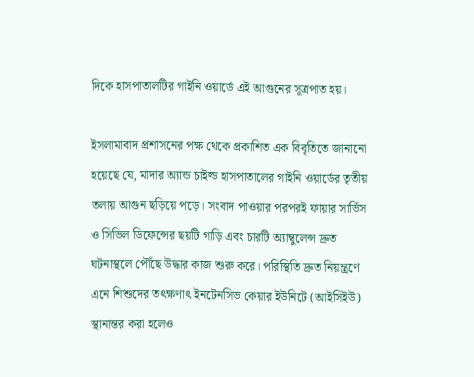দিকে হাসপাতালটির গাইনি ওয়ার্ডে এই আগুনের সূত্রপাত হয়।

ইসলামাবাদ প্রশাসনের পক্ষ থেকে প্রকাশিত এক বিবৃতিতে জানানো হয়েছে যে, মাদার অ্যান্ড চাইল্ড হাসপাতালের গাইনি ওয়ার্ডের তৃতীয় তলায় আগুন ছড়িয়ে পড়ে। সংবাদ পাওয়ার পরপরই ফায়ার সার্ভিস ও সিভিল ডিফেন্সের ছয়টি গাড়ি এবং চারটি অ্যাম্বুলেন্স দ্রুত ঘটনাস্থলে পৌঁছে উদ্ধার কাজ শুরু করে। পরিস্থিতি দ্রুত নিয়ন্ত্রণে এনে শিশুদের তৎক্ষণাৎ ইনটেনসিভ কেয়ার ইউনিটে (আইসিইউ) স্থানান্তর করা হলেও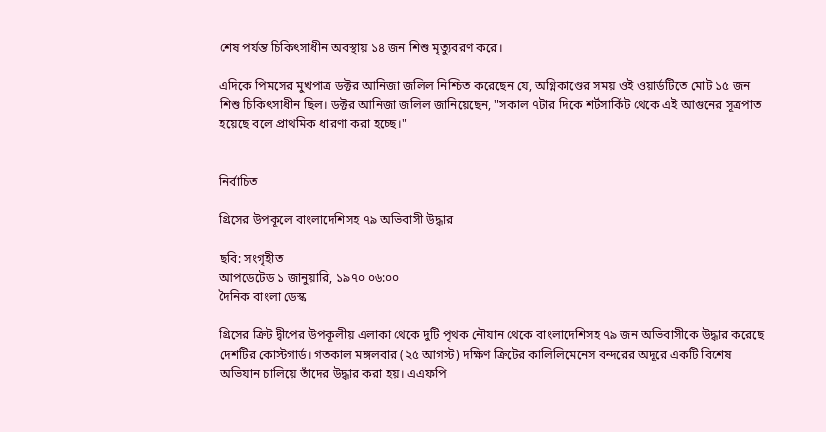শেষ পর্যন্ত চিকিৎসাধীন অবস্থায় ১৪ জন শিশু মৃত্যুবরণ করে।

এদিকে পিমসের মুখপাত্র ডক্টর আনিজা জলিল নিশ্চিত করেছেন যে, অগ্নিকাণ্ডের সময় ওই ওয়ার্ডটিতে মোট ১৫ জন শিশু চিকিৎসাধীন ছিল। ডক্টর আনিজা জলিল জানিয়েছেন, "সকাল ৭টার দিকে শর্টসার্কিট থেকে এই আগুনের সূত্রপাত হয়েছে বলে প্রাথমিক ধারণা করা হচ্ছে।"


নির্বাচিত

গ্রিসের উপকূলে বাংলাদেশিসহ ৭৯ অভিবাসী উদ্ধার

ছবি: সংগৃহীত
আপডেটেড ১ জানুয়ারি, ১৯৭০ ০৬:০০
দৈনিক বাংলা ডেস্ক

গ্রিসের ক্রিট দ্বীপের উপকূলীয় এলাকা থেকে দুটি পৃথক নৌযান থেকে বাংলাদেশিসহ ৭৯ জন অভিবাসীকে উদ্ধার করেছে দেশটির কোস্টগার্ড। গতকাল মঙ্গলবার (২৫ আগস্ট) দক্ষিণ ক্রিটের কালিলিমেনেস বন্দরের অদূরে একটি বিশেষ অভিযান চালিয়ে তাঁদের উদ্ধার করা হয়। এএফপি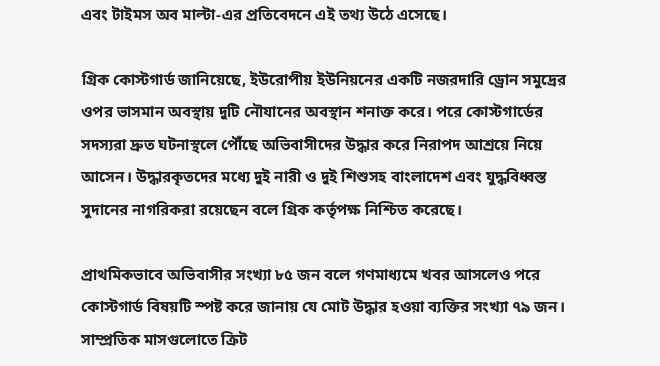এবং টাইমস অব মাল্টা-এর প্রতিবেদনে এই তথ্য উঠে এসেছে।

গ্রিক কোস্টগার্ড জানিয়েছে, ইউরোপীয় ইউনিয়নের একটি নজরদারি ড্রোন সমুদ্রের ওপর ভাসমান অবস্থায় দুটি নৌযানের অবস্থান শনাক্ত করে। পরে কোস্টগার্ডের সদস্যরা দ্রুত ঘটনাস্থলে পৌঁছে অভিবাসীদের উদ্ধার করে নিরাপদ আশ্রয়ে নিয়ে আসেন। উদ্ধারকৃতদের মধ্যে দুই নারী ও দুই শিশুসহ বাংলাদেশ এবং যুদ্ধবিধ্বস্ত সুদানের নাগরিকরা রয়েছেন বলে গ্রিক কর্তৃপক্ষ নিশ্চিত করেছে।

প্রাথমিকভাবে অভিবাসীর সংখ্যা ৮৫ জন বলে গণমাধ্যমে খবর আসলেও পরে কোস্টগার্ড বিষয়টি স্পষ্ট করে জানায় যে মোট উদ্ধার হওয়া ব্যক্তির সংখ্যা ৭৯ জন। সাম্প্রতিক মাসগুলোতে ক্রিট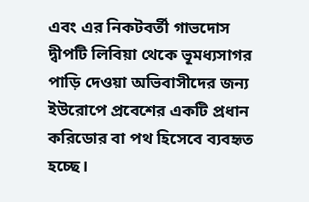এবং এর নিকটবর্তী গাভদোস দ্বীপটি লিবিয়া থেকে ভূমধ্যসাগর পাড়ি দেওয়া অভিবাসীদের জন্য ইউরোপে প্রবেশের একটি প্রধান করিডোর বা পথ হিসেবে ব্যবহৃত হচ্ছে।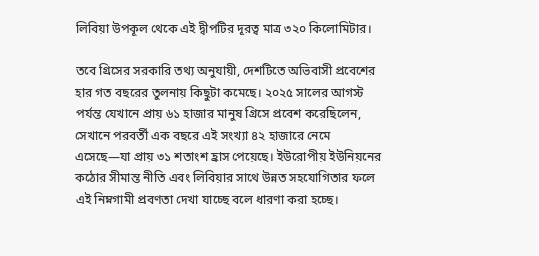লিবিয়া উপকূল থেকে এই দ্বীপটির দূরত্ব মাত্র ৩২০ কিলোমিটার।

তবে গ্রিসের সরকারি তথ্য অনুযায়ী, দেশটিতে অভিবাসী প্রবেশের হার গত বছরের তুলনায় কিছুটা কমেছে। ২০২৫ সালের আগস্ট পর্যন্ত যেখানে প্রায় ৬১ হাজার মানুষ গ্রিসে প্রবেশ করেছিলেন, সেখানে পরবর্তী এক বছরে এই সংখ্যা ৪২ হাজারে নেমে এসেছে—যা প্রায় ৩১ শতাংশ হ্রাস পেয়েছে। ইউরোপীয় ইউনিয়নের কঠোর সীমান্ত নীতি এবং লিবিয়ার সাথে উন্নত সহযোগিতার ফলে এই নিম্নগামী প্রবণতা দেখা যাচ্ছে বলে ধারণা করা হচ্ছে।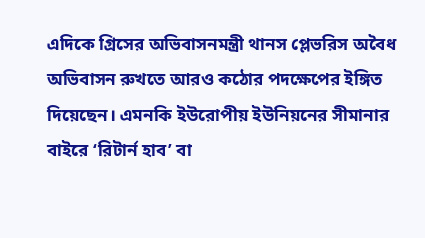এদিকে গ্রিসের অভিবাসনমন্ত্রী থানস প্লেভরিস অবৈধ অভিবাসন রুখতে আরও কঠোর পদক্ষেপের ইঙ্গিত দিয়েছেন। এমনকি ইউরোপীয় ইউনিয়নের সীমানার বাইরে ‘রিটার্ন হাব’ বা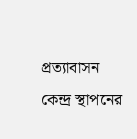প্রত্যাবাসন কেন্দ্র স্থাপনের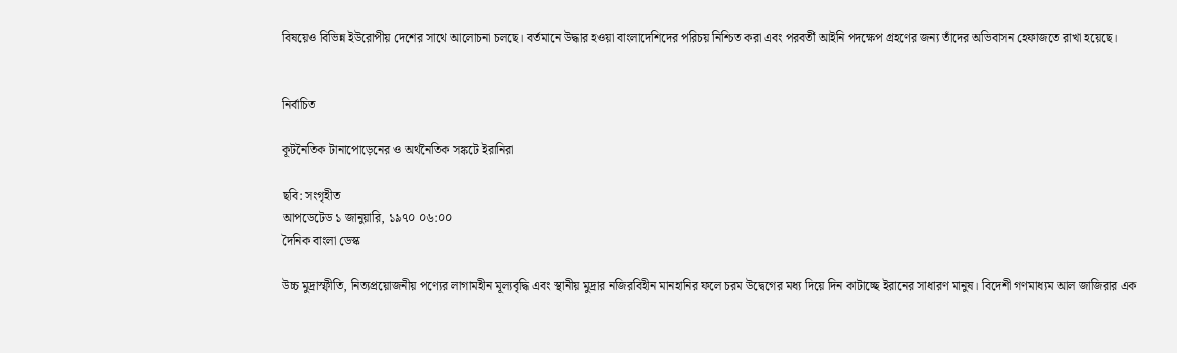বিষয়েও বিভিন্ন ইউরোপীয় দেশের সাথে আলোচনা চলছে। বর্তমানে উদ্ধার হওয়া বাংলাদেশিদের পরিচয় নিশ্চিত করা এবং পরবর্তী আইনি পদক্ষেপ গ্রহণের জন্য তাঁদের অভিবাসন হেফাজতে রাখা হয়েছে।


নির্বাচিত

কূটনৈতিক টানাপোড়েনের ও অর্থনৈতিক সঙ্কটে ইরানিরা

ছবি: সংগৃহীত
আপডেটেড ১ জানুয়ারি, ১৯৭০ ০৬:০০
দৈনিক বাংলা ডেস্ক

উচ্চ মুদ্রাস্ফীতি, নিত্যপ্রয়োজনীয় পণ্যের লাগামহীন মূল্যবৃদ্ধি এবং স্থানীয় মুদ্রার নজিরবিহীন মানহানির ফলে চরম উদ্বেগের মধ্য দিয়ে দিন কাটাচ্ছে ইরানের সাধারণ মানুষ। বিদেশী গণমাধ্যম আল জাজিরার এক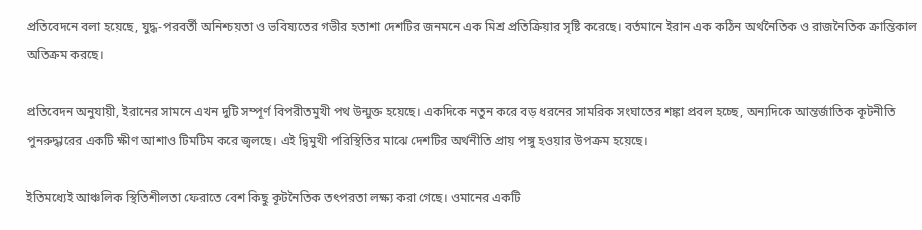প্রতিবেদনে বলা হয়েছে, যুদ্ধ-পরবর্তী অনিশ্চয়তা ও ভবিষ্যতের গভীর হতাশা দেশটির জনমনে এক মিশ্র প্রতিক্রিয়ার সৃষ্টি করেছে। বর্তমানে ইরান এক কঠিন অর্থনৈতিক ও রাজনৈতিক ক্রান্তিকাল অতিক্রম করছে।

প্রতিবেদন অনুযায়ী, ইরানের সামনে এখন দুটি সম্পূর্ণ বিপরীতমুখী পথ উন্মুক্ত হয়েছে। একদিকে নতুন করে বড় ধরনের সামরিক সংঘাতের শঙ্কা প্রবল হচ্ছে, অন্যদিকে আন্তর্জাতিক কূটনীতি পুনরুদ্ধারের একটি ক্ষীণ আশাও টিমটিম করে জ্বলছে। এই দ্বিমুখী পরিস্থিতির মাঝে দেশটির অর্থনীতি প্রায় পঙ্গু হওয়ার উপক্রম হয়েছে।

ইতিমধ্যেই আঞ্চলিক স্থিতিশীলতা ফেরাতে বেশ কিছু কূটনৈতিক তৎপরতা লক্ষ্য করা গেছে। ওমানের একটি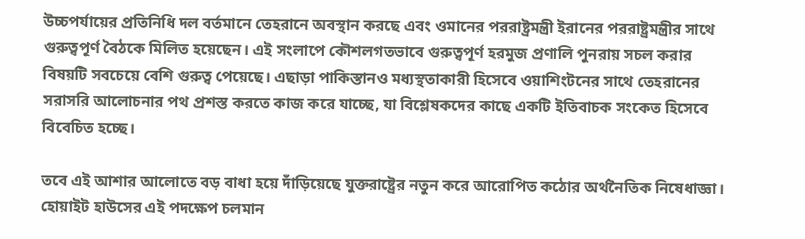উচ্চপর্যায়ের প্রতিনিধি দল বর্তমানে তেহরানে অবস্থান করছে এবং ওমানের পররাষ্ট্রমন্ত্রী ইরানের পররাষ্ট্রমন্ত্রীর সাথে গুরুত্বপূর্ণ বৈঠকে মিলিত হয়েছেন। এই সংলাপে কৌশলগতভাবে গুরুত্বপূর্ণ হরমুজ প্রণালি পুনরায় সচল করার বিষয়টি সবচেয়ে বেশি গুরুত্ব পেয়েছে। এছাড়া পাকিস্তানও মধ্যস্থতাকারী হিসেবে ওয়াশিংটনের সাথে তেহরানের সরাসরি আলোচনার পথ প্রশস্ত করতে কাজ করে যাচ্ছে, যা বিশ্লেষকদের কাছে একটি ইতিবাচক সংকেত হিসেবে বিবেচিত হচ্ছে।

তবে এই আশার আলোতে বড় বাধা হয়ে দাঁড়িয়েছে যুক্তরাষ্ট্রের নতুন করে আরোপিত কঠোর অর্থনৈতিক নিষেধাজ্ঞা। হোয়াইট হাউসের এই পদক্ষেপ চলমান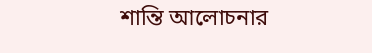শান্তি আলোচনার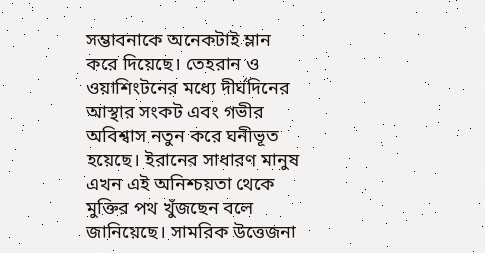সম্ভাবনাকে অনেকটাই ম্লান করে দিয়েছে। তেহরান ও ওয়াশিংটনের মধ্যে দীর্ঘদিনের আস্থার সংকট এবং গভীর অবিশ্বাস নতুন করে ঘনীভূত হয়েছে। ইরানের সাধারণ মানুষ এখন এই অনিশ্চয়তা থেকে মুক্তির পথ খুঁজছেন বলে জানিয়েছে। সামরিক উত্তেজনা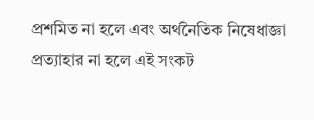প্রশমিত না হলে এবং অর্থনৈতিক নিষেধাজ্ঞা প্রত্যাহার না হলে এই সংকট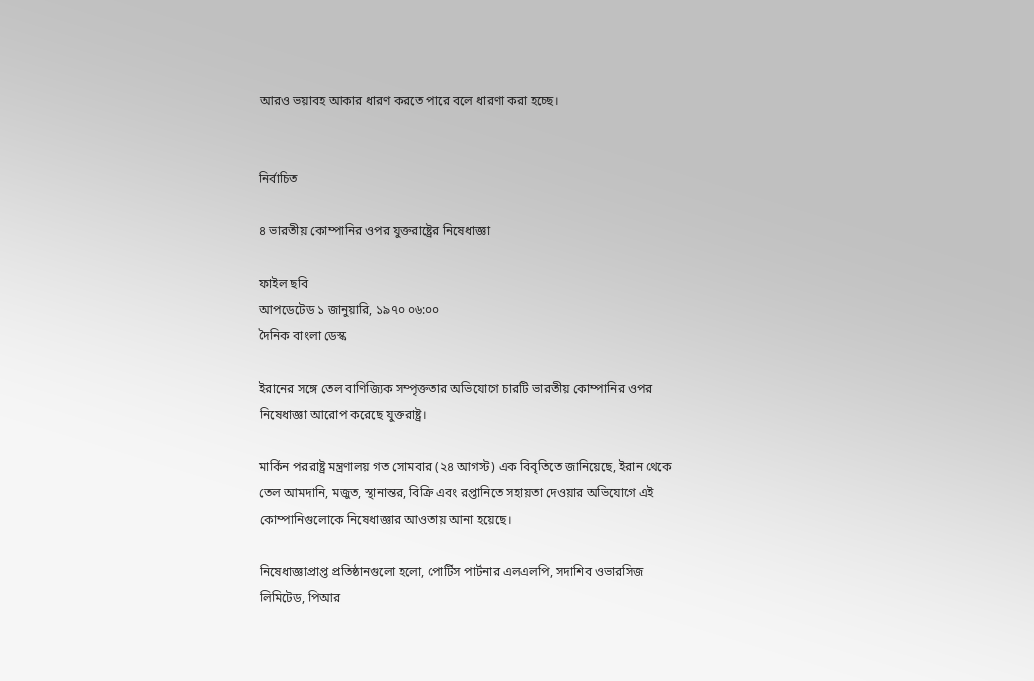আরও ভয়াবহ আকার ধারণ করতে পারে বলে ধারণা করা হচ্ছে।


নির্বাচিত

৪ ভারতীয় কোম্পানির ওপর যুক্তরাষ্ট্রের নিষেধাজ্ঞা

ফাইল ছবি
আপডেটেড ১ জানুয়ারি, ১৯৭০ ০৬:০০
দৈনিক বাংলা ডেস্ক

ইরানের সঙ্গে তেল বাণিজ্যিক সম্পৃক্ততার অভিযোগে চারটি ভারতীয় কোম্পানির ওপর নিষেধাজ্ঞা আরোপ করেছে যুক্তরাষ্ট্র।

মার্কিন পররাষ্ট্র মন্ত্রণালয় গত সোমবার (২৪ আগস্ট) এক বিবৃতিতে জানিয়েছে, ইরান থেকে তেল আমদানি, মজুত, স্থানান্তর, বিক্রি এবং রপ্তানিতে সহায়তা দেওয়ার অভিযোগে এই কোম্পানিগুলোকে নিষেধাজ্ঞার আওতায় আনা হয়েছে।

নিষেধাজ্ঞাপ্রাপ্ত প্রতিষ্ঠানগুলো হলো, পোর্টিস পার্টনার এলএলপি, সদাশিব ওভারসিজ লিমিটেড, পিআর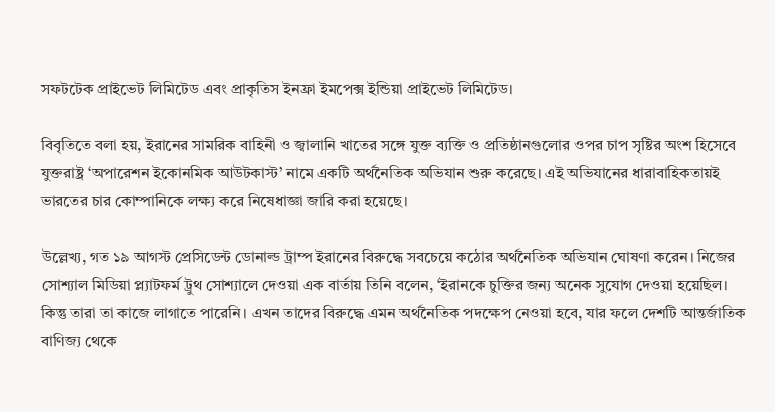সফটটেক প্রাইভেট লিমিটেড এবং প্রাকৃতিস ইনফ্রা ইমপেক্স ইন্ডিয়া প্রাইভেট লিমিটেড।

বিবৃতিতে বলা হয়, ইরানের সামরিক বাহিনী ও জ্বালানি খাতের সঙ্গে যুক্ত ব্যক্তি ও প্রতিষ্ঠানগুলোর ওপর চাপ সৃষ্টির অংশ হিসেবে যুক্তরাষ্ট্র ‘অপারেশন ইকোনমিক আউটকাস্ট’ নামে একটি অর্থনৈতিক অভিযান শুরু করেছে। এই অভিযানের ধারাবাহিকতায়ই ভারতের চার কোম্পানিকে লক্ষ্য করে নিষেধাজ্ঞা জারি করা হয়েছে।

উল্লেখ্য, গত ১৯ আগস্ট প্রেসিডেন্ট ডোনাল্ড ট্রাম্প ইরানের বিরুদ্ধে সবচেয়ে কঠোর অর্থনৈতিক অভিযান ঘোষণা করেন। নিজের সোশ্যাল মিডিয়া প্ল্যাটফর্ম ট্রুথ সোশ্যালে দেওয়া এক বার্তায় তিনি বলেন, ‘ইরানকে চুক্তির জন্য অনেক সুযোগ দেওয়া হয়েছিল। কিন্তু তারা তা কাজে লাগাতে পারেনি। এখন তাদের বিরুদ্ধে এমন অর্থনৈতিক পদক্ষেপ নেওয়া হবে, যার ফলে দেশটি আন্তর্জাতিক বাণিজ্য থেকে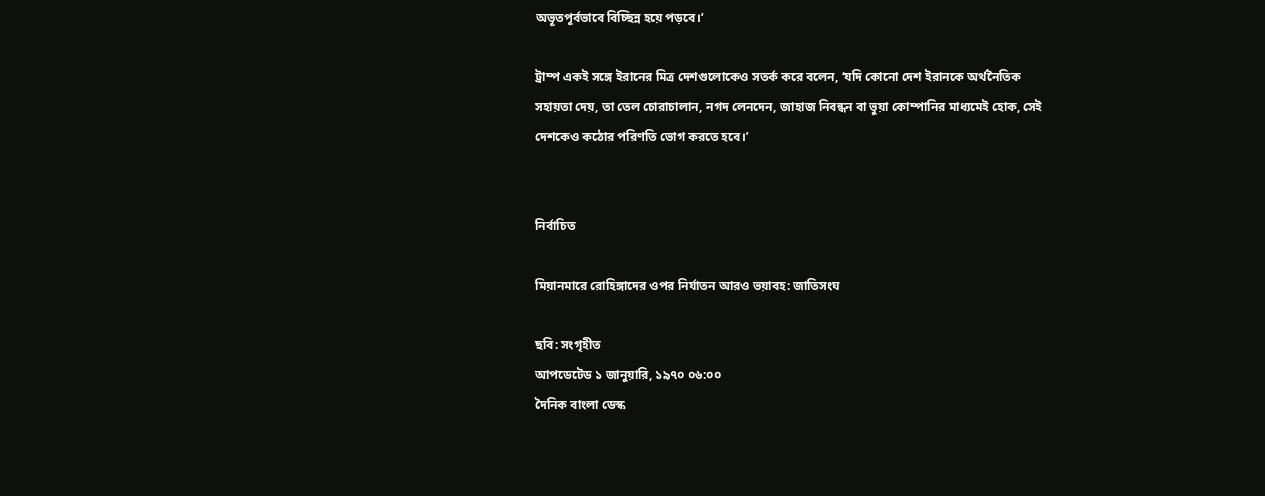অভূতপূর্বভাবে বিচ্ছিন্ন হয়ে পড়বে।’

ট্রাম্প একই সঙ্গে ইরানের মিত্র দেশগুলোকেও সতর্ক করে বলেন, ‘যদি কোনো দেশ ইরানকে অর্থনৈতিক সহায়তা দেয়, তা তেল চোরাচালান, নগদ লেনদেন, জাহাজ নিবন্ধন বা ভুয়া কোম্পানির মাধ্যমেই হোক, সেই দেশকেও কঠোর পরিণতি ভোগ করতে হবে।’


নির্বাচিত

মিয়ানমারে রোহিঙ্গাদের ওপর নির্যাতন আরও ভয়াবহ: জাতিসংঘ

ছবি: সংগৃহীত
আপডেটেড ১ জানুয়ারি, ১৯৭০ ০৬:০০
দৈনিক বাংলা ডেস্ক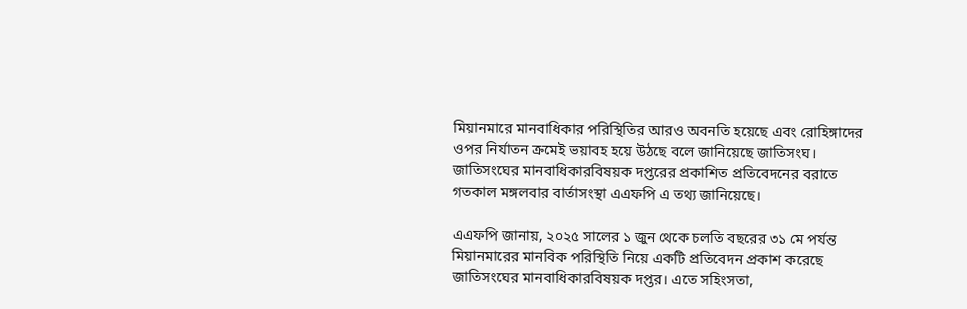মিয়ানমারে মানবাধিকার পরিস্থিতির আরও অবনতি হয়েছে এবং রোহিঙ্গাদের ওপর নির্যাতন ক্রমেই ভয়াবহ হয়ে উঠছে বলে জানিয়েছে জাতিসংঘ। জাতিসংঘের মানবাধিকারবিষয়ক দপ্তরের প্রকাশিত প্রতিবেদনের বরাতে গতকাল মঙ্গলবার বার্তাসংস্থা এএফপি এ তথ্য জানিয়েছে।

এএফপি জানায়, ২০২৫ সালের ১ জুন থেকে চলতি বছরের ৩১ মে পর্যন্ত মিয়ানমারের মানবিক পরিস্থিতি নিয়ে একটি প্রতিবেদন প্রকাশ করেছে জাতিসংঘের মানবাধিকারবিষয়ক দপ্তর। এতে সহিংসতা,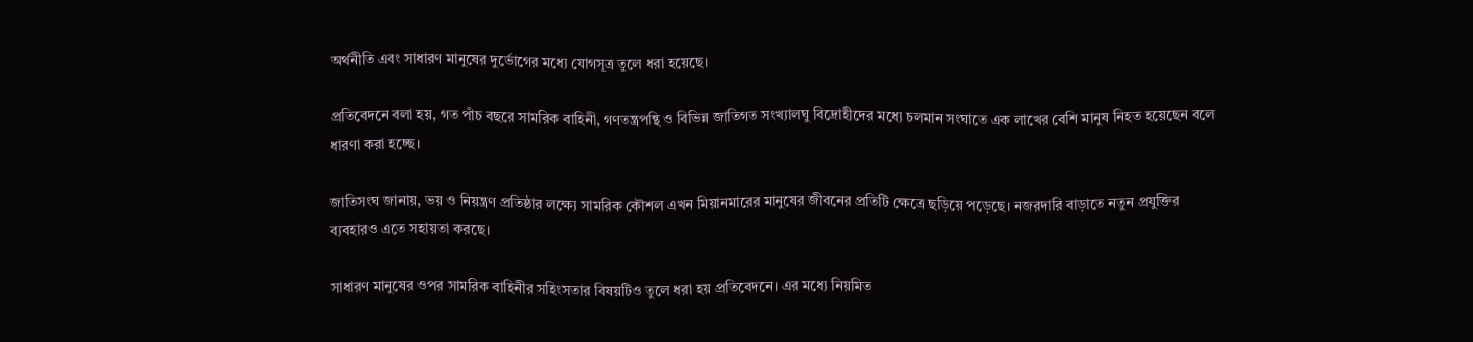অর্থনীতি এবং সাধারণ মানুষের দুর্ভোগের মধ্যে যোগসূত্র তুলে ধরা হয়েছে।

প্রতিবেদনে বলা হয়, গত পাঁচ বছরে সামরিক বাহিনী, গণতন্ত্রপন্থি ও বিভিন্ন জাতিগত সংখ্যালঘু বিদ্রোহীদের মধ্যে চলমান সংঘাতে এক লাখের বেশি মানুষ নিহত হয়েছেন বলে ধারণা করা হচ্ছে।

জাতিসংঘ জানায়, ভয় ও নিয়ন্ত্রণ প্রতিষ্ঠার লক্ষ্যে সামরিক কৌশল এখন মিয়ানমারের মানুষের জীবনের প্রতিটি ক্ষেত্রে ছড়িয়ে পড়েছে। নজরদারি বাড়াতে নতুন প্রযুক্তির ব্যবহারও এতে সহায়তা করছে।

সাধারণ মানুষের ওপর সামরিক বাহিনীর সহিংসতার বিষয়টিও তুলে ধরা হয় প্রতিবেদনে। এর মধ্যে নিয়মিত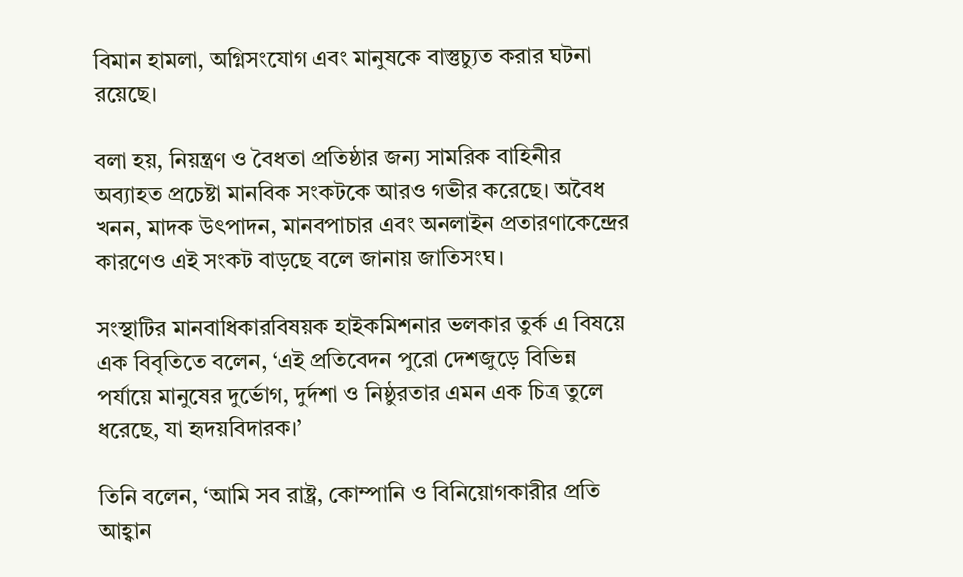বিমান হামলা, অগ্নিসংযোগ এবং মানুষকে বাস্তুচ্যুত করার ঘটনা রয়েছে।

বলা হয়, নিয়ন্ত্রণ ও বৈধতা প্রতিষ্ঠার জন্য সামরিক বাহিনীর অব্যাহত প্রচেষ্টা মানবিক সংকটকে আরও গভীর করেছে। অবৈধ খনন, মাদক উৎপাদন, মানবপাচার এবং অনলাইন প্রতারণাকেন্দ্রের কারণেও এই সংকট বাড়ছে বলে জানায় জাতিসংঘ।

সংস্থাটির মানবাধিকারবিষয়ক হাইকমিশনার ভলকার তুর্ক এ বিষয়ে এক বিবৃতিতে বলেন, ‘এই প্রতিবেদন পুরো দেশজুড়ে বিভিন্ন পর্যায়ে মানুষের দুর্ভোগ, দুর্দশা ও নিষ্ঠুরতার এমন এক চিত্র তুলে ধরেছে, যা হৃদয়বিদারক।’

তিনি বলেন, ‘আমি সব রাষ্ট্র, কোম্পানি ও বিনিয়োগকারীর প্রতি আহ্বান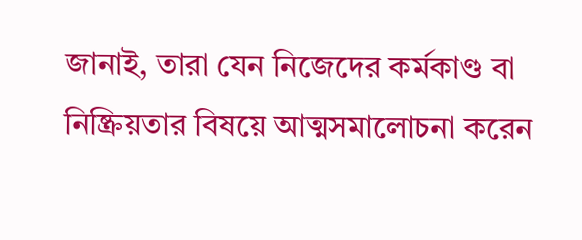জানাই, তারা যেন নিজেদের কর্মকাণ্ড বা নিষ্ক্রিয়তার বিষয়ে আত্মসমালোচনা করেন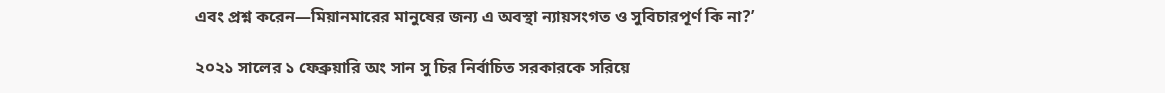এবং প্রশ্ন করেন—মিয়ানমারের মানুষের জন্য এ অবস্থা ন্যায়সংগত ও সুবিচারপূর্ণ কি না?’

২০২১ সালের ১ ফেব্রুয়ারি অং সান সু চির নির্বাচিত সরকারকে সরিয়ে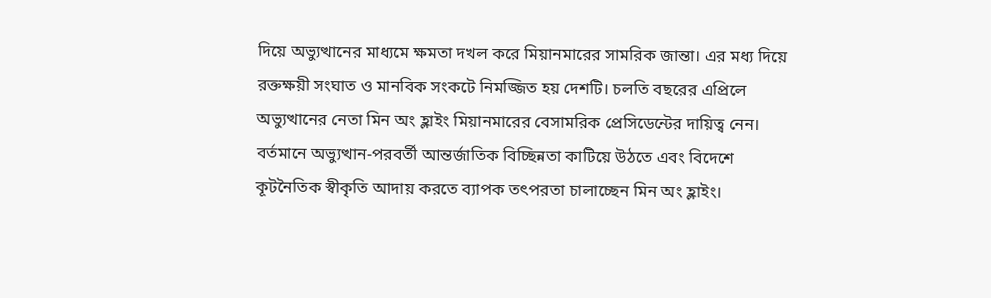দিয়ে অভ্যুত্থানের মাধ্যমে ক্ষমতা দখল করে মিয়ানমারের সামরিক জান্তা। এর মধ্য দিয়ে রক্তক্ষয়ী সংঘাত ও মানবিক সংকটে নিমজ্জিত হয় দেশটি। চলতি বছরের এপ্রিলে অভ্যুত্থানের নেতা মিন অং হ্লাইং মিয়ানমারের বেসামরিক প্রেসিডেন্টের দায়িত্ব নেন। বর্তমানে অভ্যুত্থান-পরবর্তী আন্তর্জাতিক বিচ্ছিন্নতা কাটিয়ে উঠতে এবং বিদেশে কূটনৈতিক স্বীকৃতি আদায় করতে ব্যাপক তৎপরতা চালাচ্ছেন মিন অং হ্লাইং।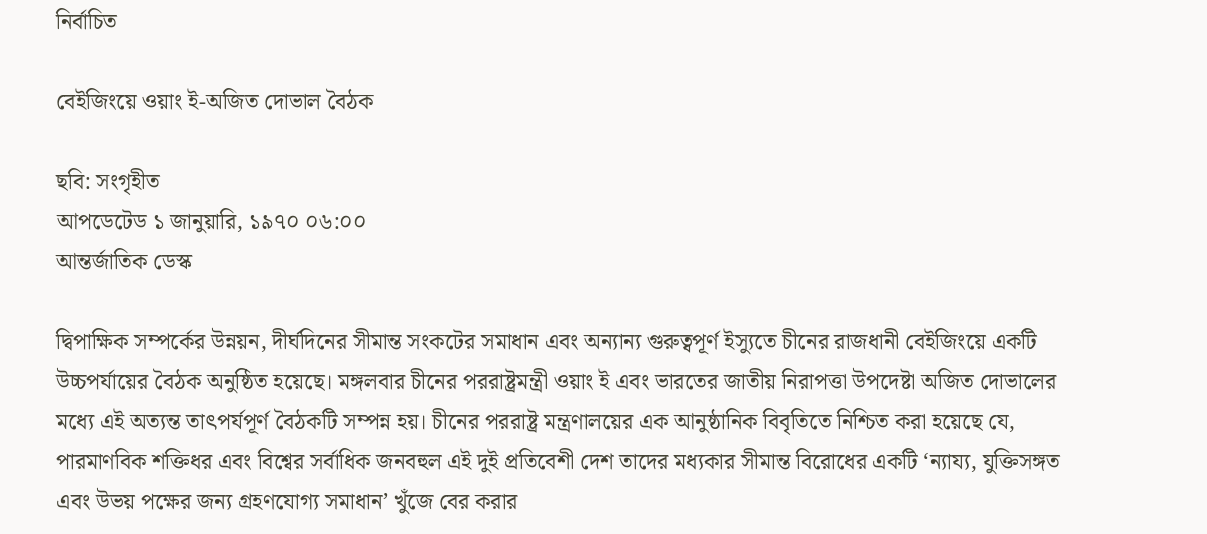নির্বাচিত

বেইজিংয়ে ওয়াং ই-অজিত দোভাল বৈঠক

ছবি: সংগৃহীত
আপডেটেড ১ জানুয়ারি, ১৯৭০ ০৬:০০
আন্তর্জাতিক ডেস্ক

দ্বিপাক্ষিক সম্পর্কের উন্নয়ন, দীর্ঘদিনের সীমান্ত সংকটের সমাধান এবং অন্যান্য গুরুত্বপূর্ণ ইস্যুতে চীনের রাজধানী বেইজিংয়ে একটি উচ্চপর্যায়ের বৈঠক অনুষ্ঠিত হয়েছে। মঙ্গলবার চীনের পররাষ্ট্রমন্ত্রী ওয়াং ই এবং ভারতের জাতীয় নিরাপত্তা উপদেষ্টা অজিত দোভালের মধ্যে এই অত্যন্ত তাৎপর্যপূর্ণ বৈঠকটি সম্পন্ন হয়। চীনের পররাষ্ট্র মন্ত্রণালয়ের এক আনুষ্ঠানিক বিবৃতিতে নিশ্চিত করা হয়েছে যে, পারমাণবিক শক্তিধর এবং বিশ্বের সর্বাধিক জনবহুল এই দুই প্রতিবেশী দেশ তাদের মধ্যকার সীমান্ত বিরোধের একটি ‘ন্যায্য, যুক্তিসঙ্গত এবং উভয় পক্ষের জন্য গ্রহণযোগ্য সমাধান’ খুঁজে বের করার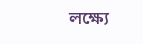লক্ষ্যে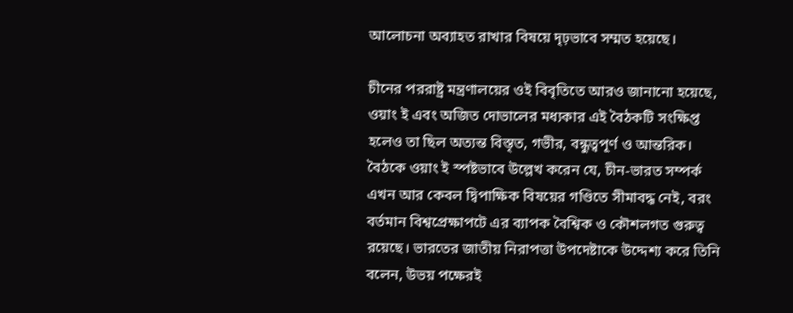আলোচনা অব্যাহত রাখার বিষয়ে দৃঢ়ভাবে সম্মত হয়েছে।

চীনের পররাষ্ট্র মন্ত্রণালয়ের ওই বিবৃতিতে আরও জানানো হয়েছে, ওয়াং ই এবং অজিত দোভালের মধ্যকার এই বৈঠকটি সংক্ষিপ্ত হলেও তা ছিল অত্যন্ত বিস্তৃত, গভীর, বন্ধুত্বপূর্ণ ও আন্তরিক। বৈঠকে ওয়াং ই স্পষ্টভাবে উল্লেখ করেন যে, চীন-ভারত সম্পর্ক এখন আর কেবল দ্বিপাক্ষিক বিষয়ের গণ্ডিতে সীমাবদ্ধ নেই, বরং বর্তমান বিশ্বপ্রেক্ষাপটে এর ব্যাপক বৈশ্বিক ও কৌশলগত গুরুত্ব রয়েছে। ভারতের জাতীয় নিরাপত্তা উপদেষ্টাকে উদ্দেশ্য করে তিনি বলেন, উভয় পক্ষেরই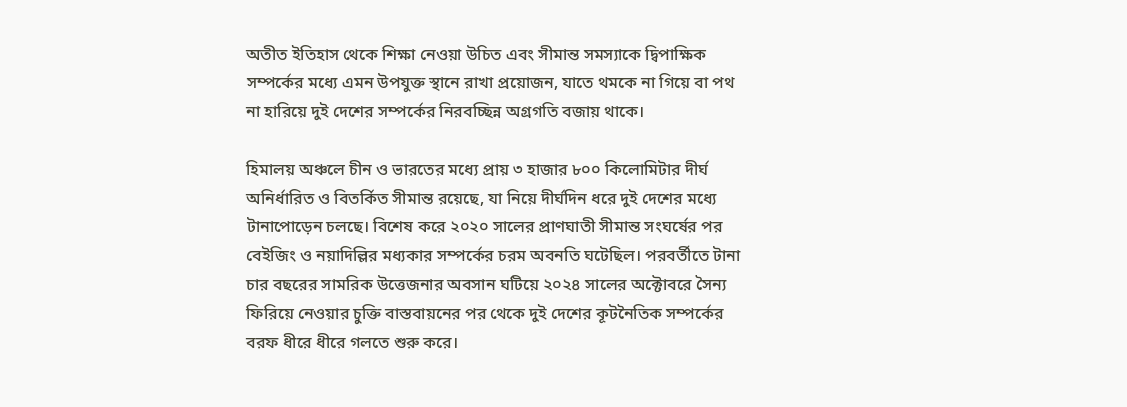অতীত ইতিহাস থেকে শিক্ষা নেওয়া উচিত এবং সীমান্ত সমস্যাকে দ্বিপাক্ষিক সম্পর্কের মধ্যে এমন উপযুক্ত স্থানে রাখা প্রয়োজন, যাতে থমকে না গিয়ে বা পথ না হারিয়ে দুই দেশের সম্পর্কের নিরবচ্ছিন্ন অগ্রগতি বজায় থাকে।

হিমালয় অঞ্চলে চীন ও ভারতের মধ্যে প্রায় ৩ হাজার ৮০০ কিলোমিটার দীর্ঘ অনির্ধারিত ও বিতর্কিত সীমান্ত রয়েছে, যা নিয়ে দীর্ঘদিন ধরে দুই দেশের মধ্যে টানাপোড়েন চলছে। বিশেষ করে ২০২০ সালের প্রাণঘাতী সীমান্ত সংঘর্ষের পর বেইজিং ও নয়াদিল্লির মধ্যকার সম্পর্কের চরম অবনতি ঘটেছিল। পরবর্তীতে টানা চার বছরের সামরিক উত্তেজনার অবসান ঘটিয়ে ২০২৪ সালের অক্টোবরে সৈন্য ফিরিয়ে নেওয়ার চুক্তি বাস্তবায়নের পর থেকে দুই দেশের কূটনৈতিক সম্পর্কের বরফ ধীরে ধীরে গলতে শুরু করে।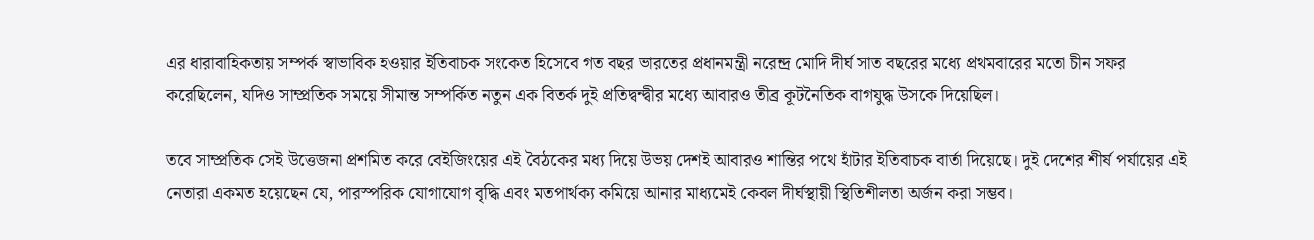এর ধারাবাহিকতায় সম্পর্ক স্বাভাবিক হওয়ার ইতিবাচক সংকেত হিসেবে গত বছর ভারতের প্রধানমন্ত্রী নরেন্দ্র মোদি দীর্ঘ সাত বছরের মধ্যে প্রথমবারের মতো চীন সফর করেছিলেন, যদিও সাম্প্রতিক সময়ে সীমান্ত সম্পর্কিত নতুন এক বিতর্ক দুই প্রতিদ্বন্দ্বীর মধ্যে আবারও তীব্র কূটনৈতিক বাগযুদ্ধ উসকে দিয়েছিল।

তবে সাম্প্রতিক সেই উত্তেজনা প্রশমিত করে বেইজিংয়ের এই বৈঠকের মধ্য দিয়ে উভয় দেশই আবারও শান্তির পথে হাঁটার ইতিবাচক বার্তা দিয়েছে। দুই দেশের শীর্ষ পর্যায়ের এই নেতারা একমত হয়েছেন যে, পারস্পরিক যোগাযোগ বৃদ্ধি এবং মতপার্থক্য কমিয়ে আনার মাধ্যমেই কেবল দীর্ঘস্থায়ী স্থিতিশীলতা অর্জন করা সম্ভব।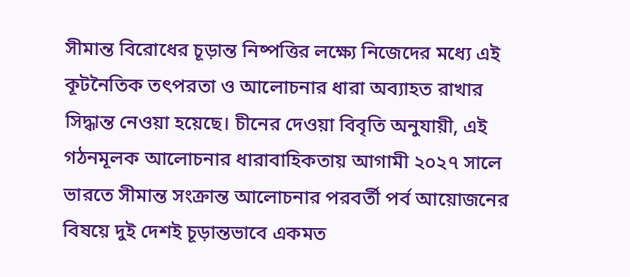সীমান্ত বিরোধের চূড়ান্ত নিষ্পত্তির লক্ষ্যে নিজেদের মধ্যে এই কূটনৈতিক তৎপরতা ও আলোচনার ধারা অব্যাহত রাখার সিদ্ধান্ত নেওয়া হয়েছে। চীনের দেওয়া বিবৃতি অনুযায়ী, এই গঠনমূলক আলোচনার ধারাবাহিকতায় আগামী ২০২৭ সালে ভারতে সীমান্ত সংক্রান্ত আলোচনার পরবর্তী পর্ব আয়োজনের বিষয়ে দুই দেশই চূড়ান্তভাবে একমত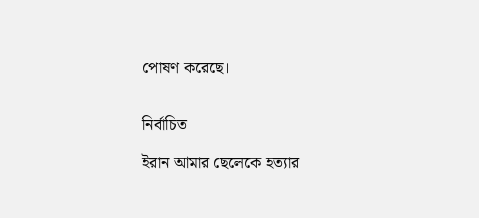পোষণ করেছে।


নির্বাচিত

ইরান আমার ছেলেকে হত্যার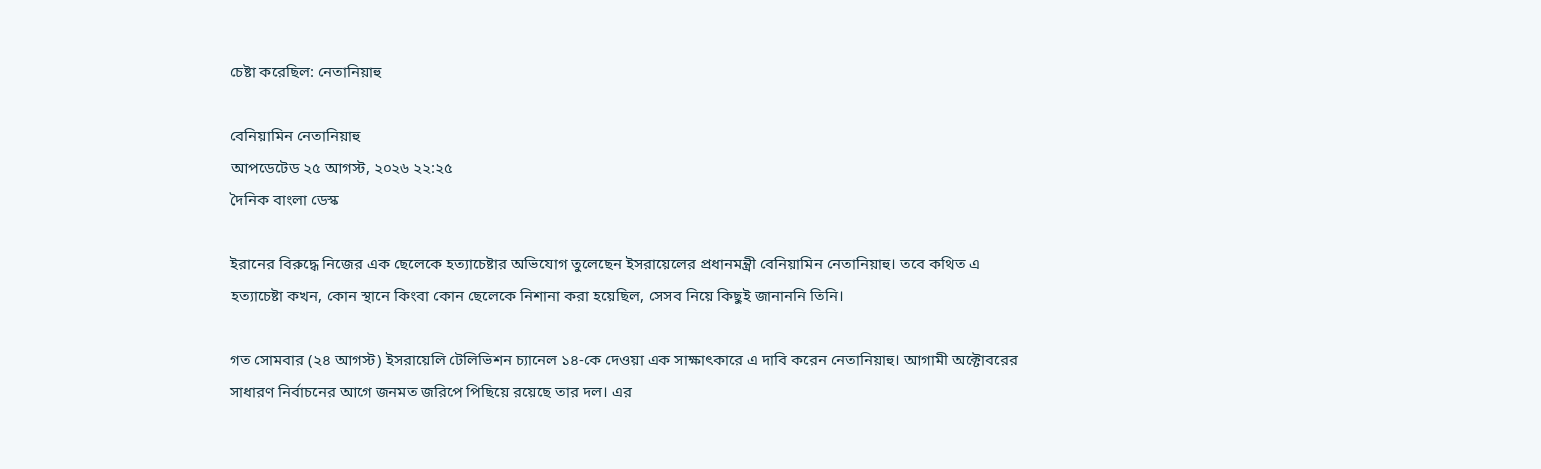চেষ্টা করেছিল: নেতানিয়াহু

বেনিয়ামিন নেতানিয়াহু
আপডেটেড ২৫ আগস্ট, ২০২৬ ২২:২৫
দৈনিক বাংলা ডেস্ক

ইরানের বিরুদ্ধে নিজের এক ছেলেকে হত্যাচেষ্টার অভিযোগ তুলেছেন ইসরায়েলের প্রধানমন্ত্রী বেনিয়ামিন নেতানিয়াহু। তবে কথিত এ হত্যাচেষ্টা কখন, কোন স্থানে কিংবা কোন ছেলেকে নিশানা করা হয়েছিল, সেসব নিয়ে কিছুই জানাননি তিনি।

গত সোমবার (২৪ আগস্ট) ইসরায়েলি টেলিভিশন চ্যানেল ১৪-কে দেওয়া এক সাক্ষাৎকারে এ দাবি করেন নেতানিয়াহু। আগামী অক্টোবরের সাধারণ নির্বাচনের আগে জনমত জরিপে পিছিয়ে রয়েছে তার দল। এর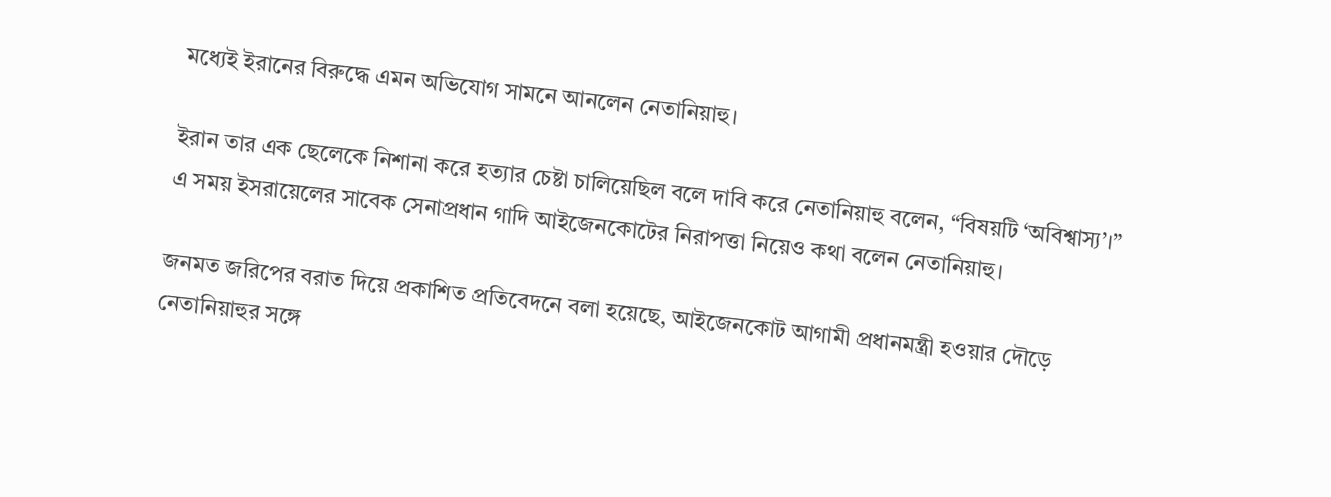মধ্যেই ইরানের বিরুদ্ধে এমন অভিযোগ সামনে আনলেন নেতানিয়াহু।

ইরান তার এক ছেলেকে নিশানা করে হত্যার চেষ্টা চালিয়েছিল বলে দাবি করে নেতানিয়াহু বলেন, “বিষয়টি ‘অবিশ্বাস্য’।” এ সময় ইসরায়েলের সাবেক সেনাপ্রধান গাদি আইজেনকোটের নিরাপত্তা নিয়েও কথা বলেন নেতানিয়াহু।

জনমত জরিপের বরাত দিয়ে প্রকাশিত প্রতিবেদনে বলা হয়েছে, আইজেনকোট আগামী প্রধানমন্ত্রী হওয়ার দৌড়ে নেতানিয়াহুর সঙ্গে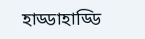হাড্ডাহাড্ডি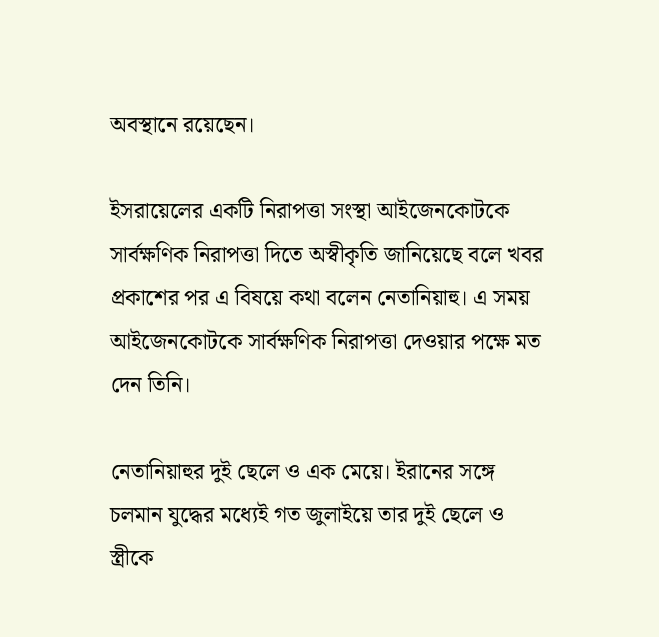অবস্থানে রয়েছেন।

ইসরায়েলের একটি নিরাপত্তা সংস্থা আইজেনকোটকে সার্বক্ষণিক নিরাপত্তা দিতে অস্বীকৃতি জানিয়েছে বলে খবর প্রকাশের পর এ বিষয়ে কথা বলেন নেতানিয়াহু। এ সময় আইজেনকোটকে সার্বক্ষণিক নিরাপত্তা দেওয়ার পক্ষে মত দেন তিনি।

নেতানিয়াহুর দুই ছেলে ও এক মেয়ে। ইরানের সঙ্গে চলমান যুদ্ধের মধ্যেই গত জুলাইয়ে তার দুই ছেলে ও স্ত্রীকে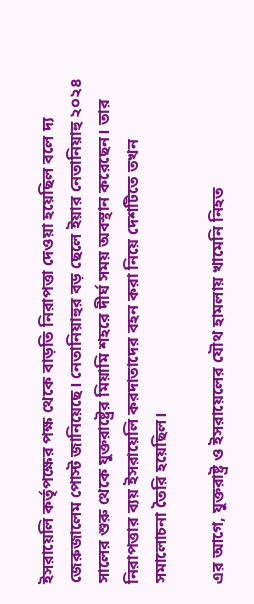ইসরায়েলি কর্তৃপক্ষের পক্ষ থেকে বাড়তি নিরাপত্তা দেওয়া হয়েছিল বলে দ্য জেরুজালেম পোস্ট জানিয়েছে। নেতানিয়াহুর বড় ছেলে ইয়ার নেতানিয়াহু ২০২৪ সালের শুরু থেকে যুক্তরাষ্ট্রের মিয়ামি শহরে দীর্ঘ সময় অবস্থান করেছেন। তার নিরাপত্তার ব্যয় ইসরায়েলি করদাতাদের বহন করা নিয়ে দেশটিতে তখন সমালোচনা তৈরি হয়েছিল।

এর আগে, যুক্তরাষ্ট্র ও ইসরায়েলের যৌথ হামলায় খামেনি নিহত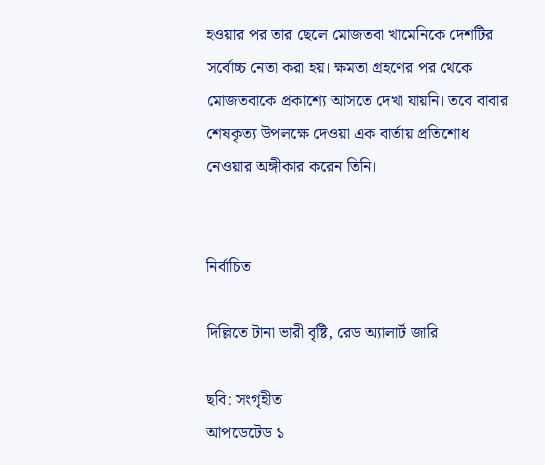হওয়ার পর তার ছেলে মোজতবা খামেনিকে দেশটির সর্বোচ্চ নেতা করা হয়। ক্ষমতা গ্রহণের পর থেকে মোজতবাকে প্রকাশ্যে আসতে দেখা যায়নি। তবে বাবার শেষকৃত্য উপলক্ষে দেওয়া এক বার্তায় প্রতিশোধ নেওয়ার অঙ্গীকার করেন তিনি।


নির্বাচিত

দিল্লিতে টানা ভারী বৃষ্টি, রেড অ্যালার্ট জারি

ছবি: সংগৃহীত
আপডেটেড ১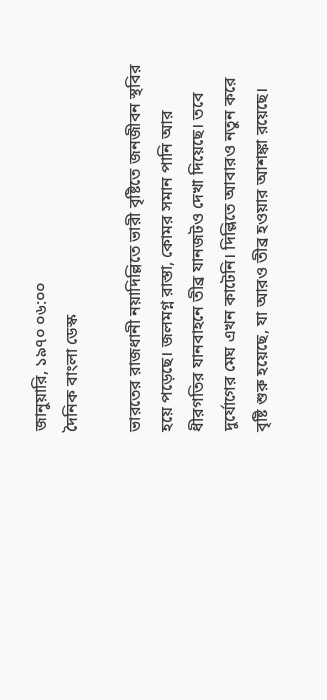জানুয়ারি, ১৯৭০ ০৬:০০
দৈনিক বাংলা ডেস্ক

ভারতের রাজধানী নয়াদিল্লিতে ভারী বৃষ্টিতে জনজীবন স্থবির হয়ে পড়েছে। জলমগ্ন রাস্তা, কোমর সমান পানি আর ধীরগতির যানবাহনে তীব্র যানজটও দেখা দিয়েছে। তবে দুর্যোগের মেঘ এখন কাটেনি। দিল্লিতে আবারও নতুন করে বৃষ্টি শুরু হয়েছে, যা আরও তীব্র হওয়ার আশঙ্কা রয়েছে।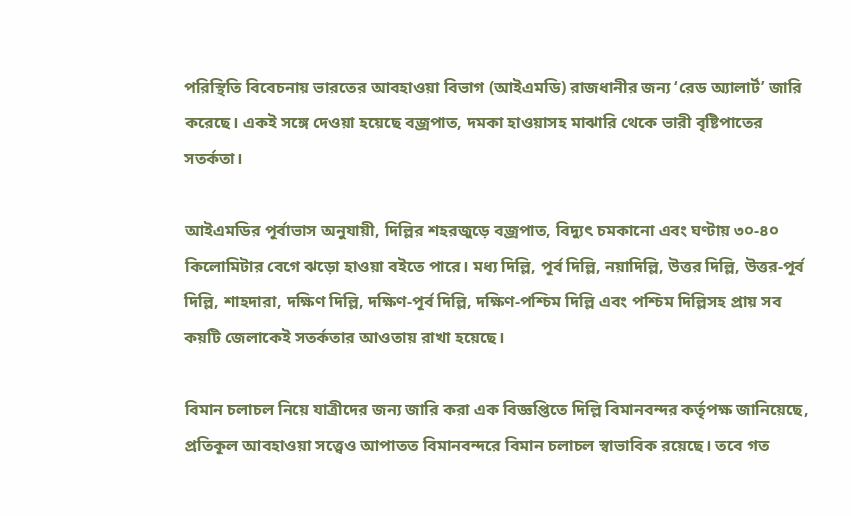পরিস্থিতি বিবেচনায় ভারতের আবহাওয়া বিভাগ (আইএমডি) রাজধানীর জন্য ‘রেড অ্যালার্ট’ জারি করেছে। একই সঙ্গে দেওয়া হয়েছে বজ্রপাত, দমকা হাওয়াসহ মাঝারি থেকে ভারী বৃষ্টিপাতের সতর্কতা।

আইএমডির পূর্বাভাস অনুযায়ী, দিল্লির শহরজুড়ে বজ্রপাত, বিদ্যুৎ চমকানো এবং ঘণ্টায় ৩০-৪০ কিলোমিটার বেগে ঝড়ো হাওয়া বইতে পারে। মধ্য দিল্লি, পূর্ব দিল্লি, নয়াদিল্লি, উত্তর দিল্লি, উত্তর-পূর্ব দিল্লি, শাহদারা, দক্ষিণ দিল্লি, দক্ষিণ-পূর্ব দিল্লি, দক্ষিণ-পশ্চিম দিল্লি এবং পশ্চিম দিল্লিসহ প্রায় সব কয়টি জেলাকেই সতর্কতার আওতায় রাখা হয়েছে।

বিমান চলাচল নিয়ে যাত্রীদের জন্য জারি করা এক বিজ্ঞপ্তিতে দিল্লি বিমানবন্দর কর্তৃপক্ষ জানিয়েছে, প্রতিকূল আবহাওয়া সত্ত্বেও আপাতত বিমানবন্দরে বিমান চলাচল স্বাভাবিক রয়েছে। তবে গত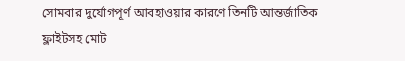সোমবার দুর্যোগপূর্ণ আবহাওয়ার কারণে তিনটি আন্তর্জাতিক ফ্লাইটসহ মোট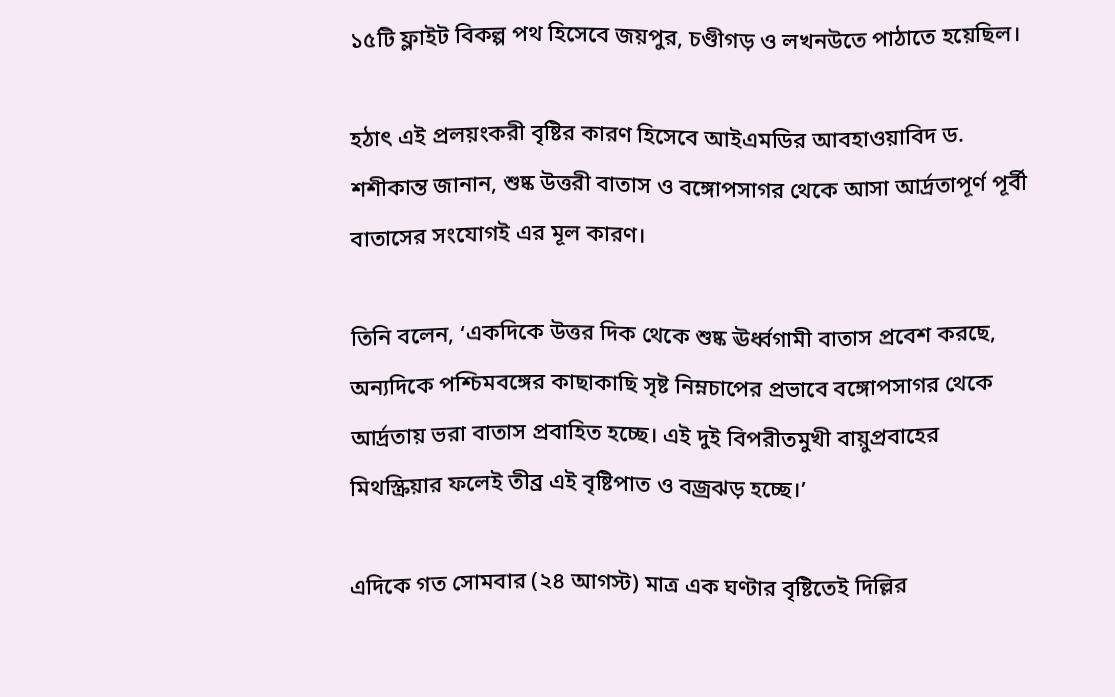১৫টি ফ্লাইট বিকল্প পথ হিসেবে জয়পুর, চণ্ডীগড় ও লখনউতে পাঠাতে হয়েছিল।

হঠাৎ এই প্রলয়ংকরী বৃষ্টির কারণ হিসেবে আইএমডির আবহাওয়াবিদ ড. শশীকান্ত জানান, শুষ্ক উত্তরী বাতাস ও বঙ্গোপসাগর থেকে আসা আর্দ্রতাপূর্ণ পূর্বী বাতাসের সংযোগই এর মূল কারণ।

তিনি বলেন, ‘একদিকে উত্তর দিক থেকে শুষ্ক ঊর্ধ্বগামী বাতাস প্রবেশ করছে, অন্যদিকে পশ্চিমবঙ্গের কাছাকাছি সৃষ্ট নিম্নচাপের প্রভাবে বঙ্গোপসাগর থেকে আর্দ্রতায় ভরা বাতাস প্রবাহিত হচ্ছে। এই দুই বিপরীতমুখী বায়ুপ্রবাহের মিথস্ক্রিয়ার ফলেই তীব্র এই বৃষ্টিপাত ও বজ্রঝড় হচ্ছে।’

এদিকে গত সোমবার (২৪ আগস্ট) মাত্র এক ঘণ্টার বৃষ্টিতেই দিল্লির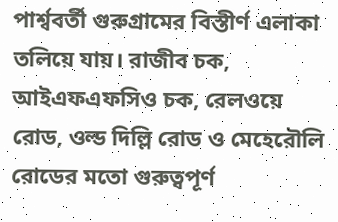পার্শ্ববর্তী গুরুগ্রামের বিস্তীর্ণ এলাকা তলিয়ে যায়। রাজীব চক, আইএফএফসিও চক, রেলওয়ে রোড, ওল্ড দিল্লি রোড ও মেহেরৌলি রোডের মতো গুরুত্বপূর্ণ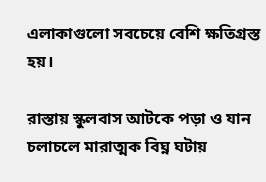এলাকাগুলো সবচেয়ে বেশি ক্ষতিগ্রস্ত হয়।

রাস্তায় স্কুলবাস আটকে পড়া ও যান চলাচলে মারাত্মক বিঘ্ন ঘটায়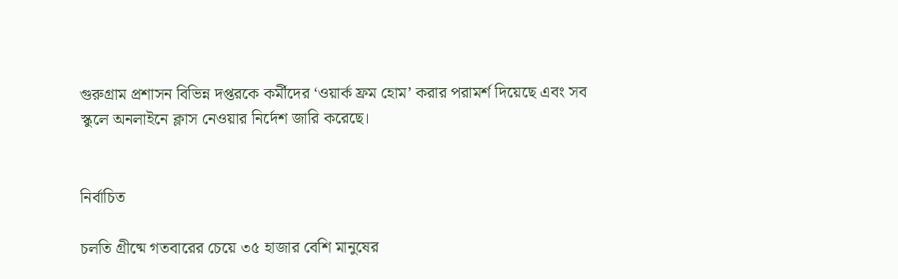গুরুগ্রাম প্রশাসন বিভিন্ন দপ্তরকে কর্মীদের ‘ওয়ার্ক ফ্রম হোম’ করার পরামর্শ দিয়েছে এবং সব স্কুলে অনলাইনে ক্লাস নেওয়ার নির্দেশ জারি করেছে।


নির্বাচিত

চলতি গ্রীষ্মে গতবারের চেয়ে ৩৫ হাজার বেশি মানুষের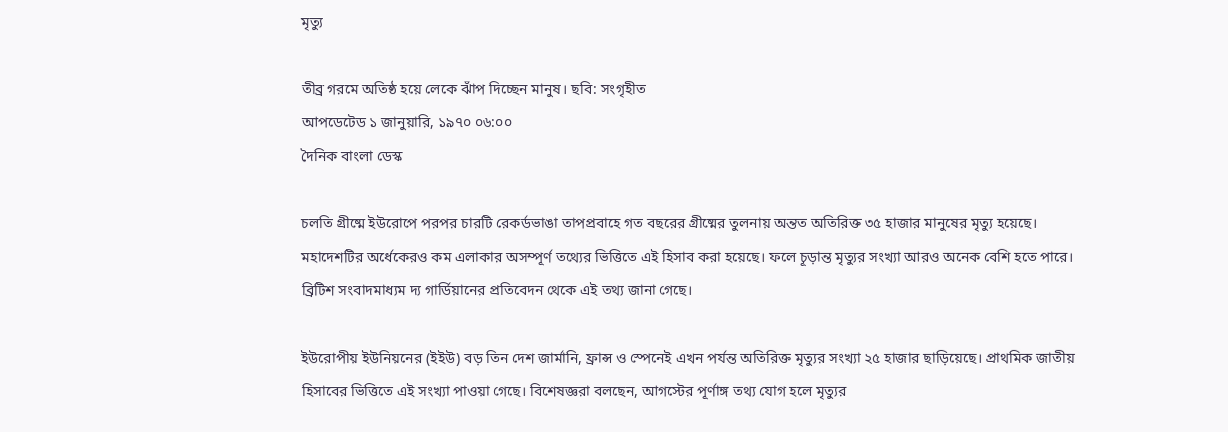মৃত্যু

তীব্র গরমে অতিষ্ঠ হয়ে লেকে ঝাঁপ দিচ্ছেন মানুষ। ছবি: সংগৃহীত
আপডেটেড ১ জানুয়ারি, ১৯৭০ ০৬:০০
দৈনিক বাংলা ডেস্ক

চলতি গ্রীষ্মে ইউরোপে পরপর চারটি রেকর্ডভাঙা তাপপ্রবাহে গত বছরের গ্রীষ্মের তুলনায় অন্তত অতিরিক্ত ৩৫ হাজার মানুষের মৃত্যু হয়েছে। মহাদেশটির অর্ধেকেরও কম এলাকার অসম্পূর্ণ তথ্যের ভিত্তিতে এই হিসাব করা হয়েছে। ফলে চূড়ান্ত মৃত্যুর সংখ্যা আরও অনেক বেশি হতে পারে। ব্রিটিশ সংবাদমাধ্যম দ্য গার্ডিয়ানের প্রতিবেদন থেকে এই তথ্য জানা গেছে।

ইউরোপীয় ইউনিয়নের (ইইউ) বড় তিন দেশ জার্মানি, ফ্রান্স ও স্পেনেই এখন পর্যন্ত অতিরিক্ত মৃত্যুর সংখ্যা ২৫ হাজার ছাড়িয়েছে। প্রাথমিক জাতীয় হিসাবের ভিত্তিতে এই সংখ্যা পাওয়া গেছে। বিশেষজ্ঞরা বলছেন, আগস্টের পূর্ণাঙ্গ তথ্য যোগ হলে মৃত্যুর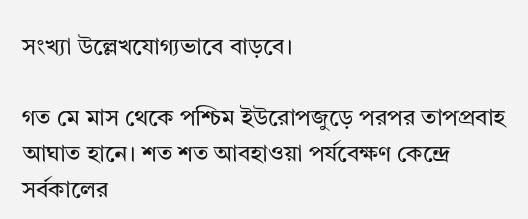সংখ্যা উল্লেখযোগ্যভাবে বাড়বে।

গত মে মাস থেকে পশ্চিম ইউরোপজুড়ে পরপর তাপপ্রবাহ আঘাত হানে। শত শত আবহাওয়া পর্যবেক্ষণ কেন্দ্রে সর্বকালের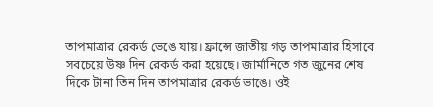তাপমাত্রার রেকর্ড ভেঙে যায়। ফ্রান্সে জাতীয় গড় তাপমাত্রার হিসাবে সবচেয়ে উষ্ণ দিন রেকর্ড করা হয়েছে। জার্মানিতে গত জুনের শেষ দিকে টানা তিন দিন তাপমাত্রার রেকর্ড ভাঙে। ওই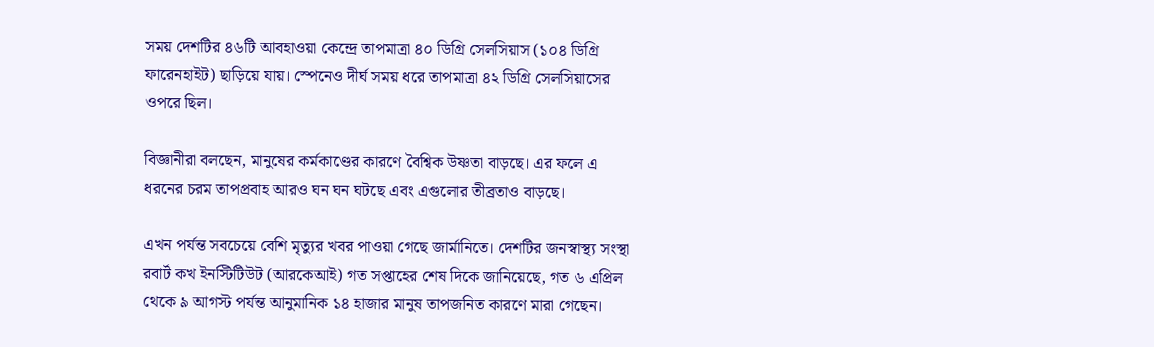সময় দেশটির ৪৬টি আবহাওয়া কেন্দ্রে তাপমাত্রা ৪০ ডিগ্রি সেলসিয়াস (১০৪ ডিগ্রি ফারেনহাইট) ছাড়িয়ে যায়। স্পেনেও দীর্ঘ সময় ধরে তাপমাত্রা ৪২ ডিগ্রি সেলসিয়াসের ওপরে ছিল।

বিজ্ঞানীরা বলছেন, মানুষের কর্মকাণ্ডের কারণে বৈশ্বিক উষ্ণতা বাড়ছে। এর ফলে এ ধরনের চরম তাপপ্রবাহ আরও ঘন ঘন ঘটছে এবং এগুলোর তীব্রতাও বাড়ছে।

এখন পর্যন্ত সবচেয়ে বেশি মৃত্যুর খবর পাওয়া গেছে জার্মানিতে। দেশটির জনস্বাস্থ্য সংস্থা রবার্ট কখ ইনস্টিটিউট (আরকেআই) গত সপ্তাহের শেষ দিকে জানিয়েছে, গত ৬ এপ্রিল থেকে ৯ আগস্ট পর্যন্ত আনুমানিক ১৪ হাজার মানুষ তাপজনিত কারণে মারা গেছেন।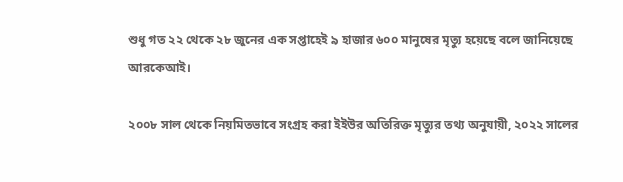শুধু গত ২২ থেকে ২৮ জুনের এক সপ্তাহেই ৯ হাজার ৬০০ মানুষের মৃত্যু হয়েছে বলে জানিয়েছে আরকেআই।

২০০৮ সাল থেকে নিয়মিতভাবে সংগ্রহ করা ইইউর অতিরিক্ত মৃত্যুর তথ্য অনুযায়ী, ২০২২ সালের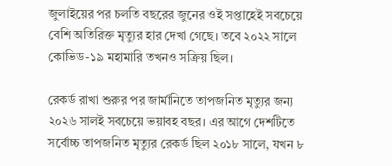জুলাইয়ের পর চলতি বছরের জুনের ওই সপ্তাহেই সবচেয়ে বেশি অতিরিক্ত মৃত্যুর হার দেখা গেছে। তবে ২০২২ সালে কোভিড-১৯ মহামারি তখনও সক্রিয় ছিল।

রেকর্ড রাখা শুরুর পর জার্মানিতে তাপজনিত মৃত্যুর জন্য ২০২৬ সালই সবচেয়ে ভয়াবহ বছর। এর আগে দেশটিতে সর্বোচ্চ তাপজনিত মৃত্যুর রেকর্ড ছিল ২০১৮ সালে, যখন ৮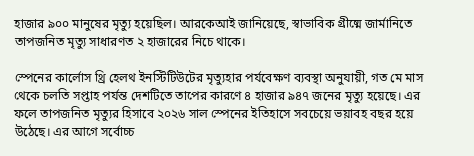হাজার ৯০০ মানুষের মৃত্যু হয়েছিল। আরকেআই জানিয়েছে, স্বাভাবিক গ্রীষ্মে জার্মানিতে তাপজনিত মৃত্যু সাধারণত ২ হাজারের নিচে থাকে।

স্পেনের কার্লোস থ্রি হেলথ ইনস্টিটিউটের মৃত্যুহার পর্যবেক্ষণ ব্যবস্থা অনুযায়ী, গত মে মাস থেকে চলতি সপ্তাহ পর্যন্ত দেশটিতে তাপের কারণে ৪ হাজার ৯৪৭ জনের মৃত্যু হয়েছে। এর ফলে তাপজনিত মৃত্যুর হিসাবে ২০২৬ সাল স্পেনের ইতিহাসে সবচেয়ে ভয়াবহ বছর হয়ে উঠেছে। এর আগে সর্বোচ্চ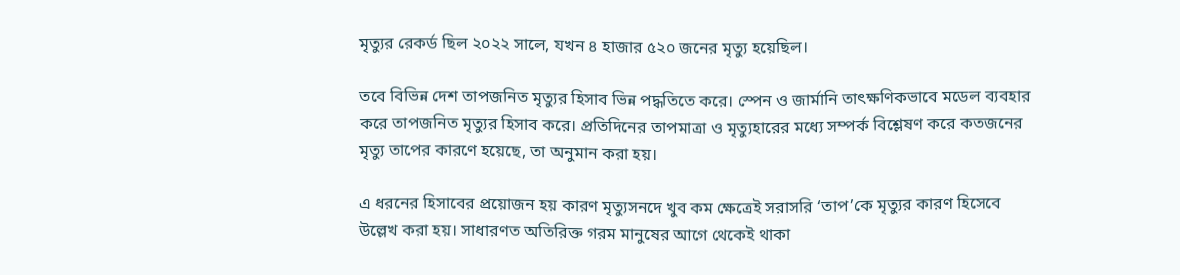মৃত্যুর রেকর্ড ছিল ২০২২ সালে, যখন ৪ হাজার ৫২০ জনের মৃত্যু হয়েছিল।

তবে বিভিন্ন দেশ তাপজনিত মৃত্যুর হিসাব ভিন্ন পদ্ধতিতে করে। স্পেন ও জার্মানি তাৎক্ষণিকভাবে মডেল ব্যবহার করে তাপজনিত মৃত্যুর হিসাব করে। প্রতিদিনের তাপমাত্রা ও মৃত্যুহারের মধ্যে সম্পর্ক বিশ্লেষণ করে কতজনের মৃত্যু তাপের কারণে হয়েছে, তা অনুমান করা হয়।

এ ধরনের হিসাবের প্রয়োজন হয় কারণ মৃত্যুসনদে খুব কম ক্ষেত্রেই সরাসরি ‘তাপ’কে মৃত্যুর কারণ হিসেবে উল্লেখ করা হয়। সাধারণত অতিরিক্ত গরম মানুষের আগে থেকেই থাকা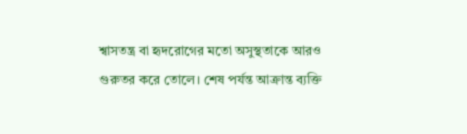শ্বাসতন্ত্র বা হৃদরোগের মতো অসুস্থতাকে আরও গুরুতর করে তোলে। শেষ পর্যন্ত আক্রান্ত ব্যক্তি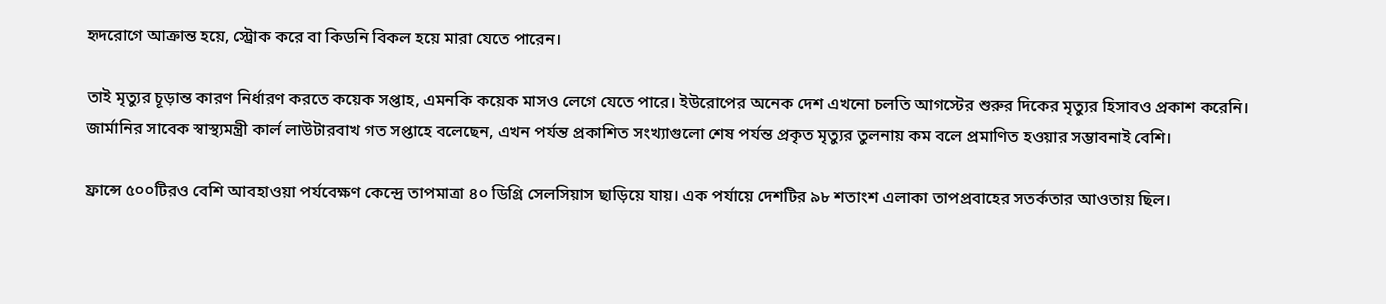হৃদরোগে আক্রান্ত হয়ে, স্ট্রোক করে বা কিডনি বিকল হয়ে মারা যেতে পারেন।

তাই মৃত্যুর চূড়ান্ত কারণ নির্ধারণ করতে কয়েক সপ্তাহ, এমনকি কয়েক মাসও লেগে যেতে পারে। ইউরোপের অনেক দেশ এখনো চলতি আগস্টের শুরুর দিকের মৃত্যুর হিসাবও প্রকাশ করেনি। জার্মানির সাবেক স্বাস্থ্যমন্ত্রী কার্ল লাউটারবাখ গত সপ্তাহে বলেছেন, এখন পর্যন্ত প্রকাশিত সংখ্যাগুলো শেষ পর্যন্ত প্রকৃত মৃত্যুর তুলনায় কম বলে প্রমাণিত হওয়ার সম্ভাবনাই বেশি।

ফ্রান্সে ৫০০টিরও বেশি আবহাওয়া পর্যবেক্ষণ কেন্দ্রে তাপমাত্রা ৪০ ডিগ্রি সেলসিয়াস ছাড়িয়ে যায়। এক পর্যায়ে দেশটির ৯৮ শতাংশ এলাকা তাপপ্রবাহের সতর্কতার আওতায় ছিল।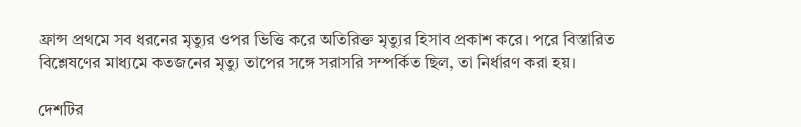ফ্রান্স প্রথমে সব ধরনের মৃত্যুর ওপর ভিত্তি করে অতিরিক্ত মৃত্যুর হিসাব প্রকাশ করে। পরে বিস্তারিত বিশ্লেষণের মাধ্যমে কতজনের মৃত্যু তাপের সঙ্গে সরাসরি সম্পর্কিত ছিল, তা নির্ধারণ করা হয়।

দেশটির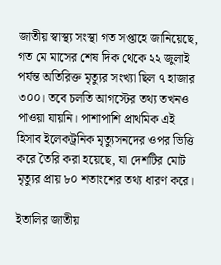জাতীয় স্বাস্থ্য সংস্থা গত সপ্তাহে জানিয়েছে, গত মে মাসের শেষ দিক থেকে ২২ জুলাই পর্যন্ত অতিরিক্ত মৃত্যুর সংখ্যা ছিল ৭ হাজার ৩০০। তবে চলতি আগস্টের তথ্য তখনও পাওয়া যায়নি। পাশাপাশি প্রাথমিক এই হিসাব ইলেকট্রনিক মৃত্যুসনদের ওপর ভিত্তি করে তৈরি করা হয়েছে, যা দেশটির মোট মৃত্যুর প্রায় ৮০ শতাংশের তথ্য ধারণ করে।

ইতালির জাতীয়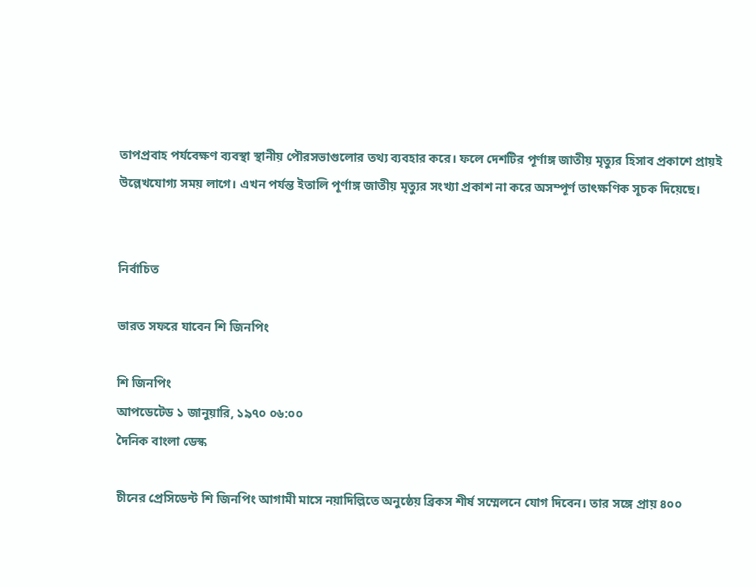তাপপ্রবাহ পর্যবেক্ষণ ব্যবস্থা স্থানীয় পৌরসভাগুলোর তথ্য ব্যবহার করে। ফলে দেশটির পূর্ণাঙ্গ জাতীয় মৃত্যুর হিসাব প্রকাশে প্রায়ই উল্লেখযোগ্য সময় লাগে। এখন পর্যন্ত ইতালি পূর্ণাঙ্গ জাতীয় মৃত্যুর সংখ্যা প্রকাশ না করে অসম্পূর্ণ তাৎক্ষণিক সূচক দিয়েছে।


নির্বাচিত

ভারত সফরে যাবেন শি জিনপিং

শি জিনপিং
আপডেটেড ১ জানুয়ারি, ১৯৭০ ০৬:০০
দৈনিক বাংলা ডেস্ক

চীনের প্রেসিডেন্ট শি জিনপিং আগামী মাসে নয়াদিল্লিতে অনুষ্ঠেয় ব্রিকস শীর্ষ সম্মেলনে যোগ দিবেন। তার সঙ্গে প্রায় ৪০০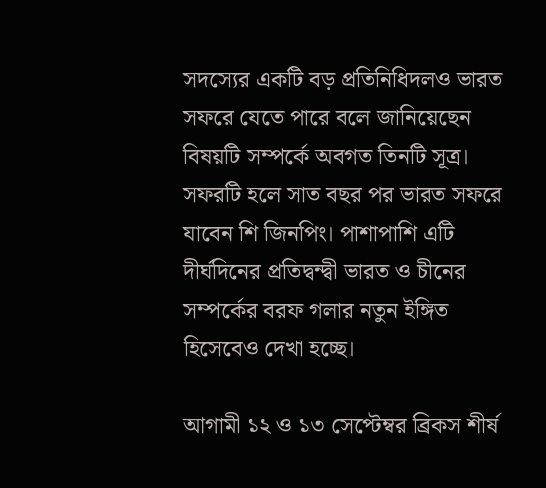সদস্যের একটি বড় প্রতিনিধিদলও ভারত সফরে যেতে পারে বলে জানিয়েছেন বিষয়টি সম্পর্কে অবগত তিনটি সূত্র। সফরটি হলে সাত বছর পর ভারত সফরে যাবেন শি জিনপিং। পাশাপাশি এটি দীর্ঘদিনের প্রতিদ্বন্দ্বী ভারত ও চীনের সম্পর্কের বরফ গলার নতুন ইঙ্গিত হিসেবেও দেখা হচ্ছে।

আগামী ১২ ও ১৩ সেপ্টেম্বর ব্রিকস শীর্ষ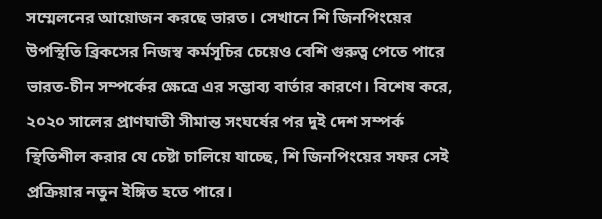সম্মেলনের আয়োজন করছে ভারত। সেখানে শি জিনপিংয়ের উপস্থিতি ব্রিকসের নিজস্ব কর্মসূচির চেয়েও বেশি গুরুত্ব পেতে পারে ভারত-চীন সম্পর্কের ক্ষেত্রে এর সম্ভাব্য বার্তার কারণে। বিশেষ করে, ২০২০ সালের প্রাণঘাতী সীমান্ত সংঘর্ষের পর দুই দেশ সম্পর্ক স্থিতিশীল করার যে চেষ্টা চালিয়ে যাচ্ছে, শি জিনপিংয়ের সফর সেই প্রক্রিয়ার নতুন ইঙ্গিত হতে পারে।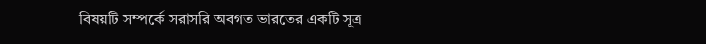বিষয়টি সম্পর্কে সরাসরি অবগত ভারতের একটি সূত্র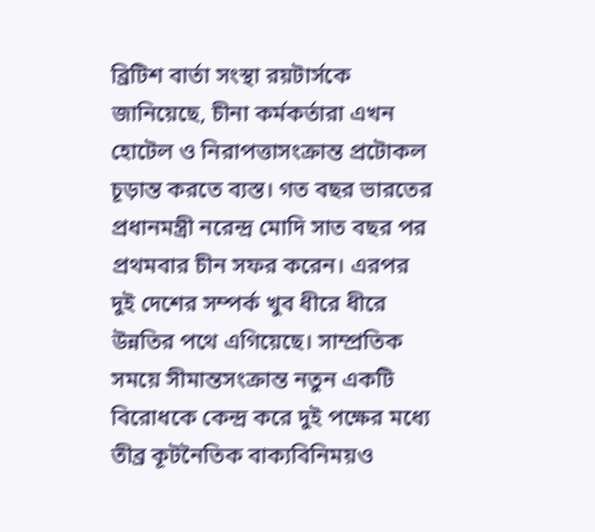ব্রিটিশ বার্তা সংস্থা রয়টার্সকে জানিয়েছে, চীনা কর্মকর্তারা এখন হোটেল ও নিরাপত্তাসংক্রান্ত প্রটোকল চূড়ান্ত করতে ব্যস্ত। গত বছর ভারতের প্রধানমন্ত্রী নরেন্দ্র মোদি সাত বছর পর প্রথমবার চীন সফর করেন। এরপর দুই দেশের সম্পর্ক খুব ধীরে ধীরে উন্নতির পথে এগিয়েছে। সাম্প্রতিক সময়ে সীমান্তসংক্রান্ত নতুন একটি বিরোধকে কেন্দ্র করে দুই পক্ষের মধ্যে তীব্র কূটনৈতিক বাক্যবিনিময়ও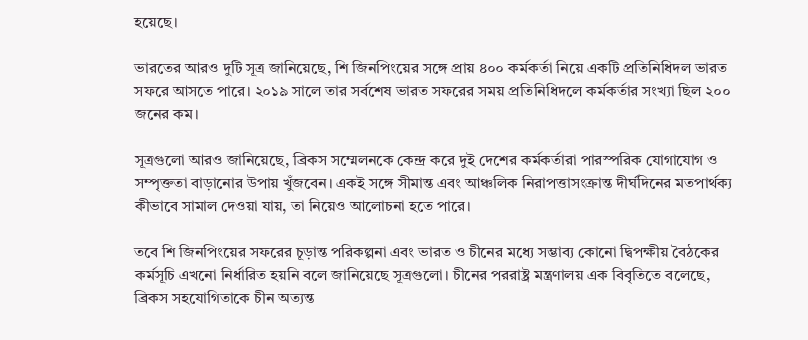হয়েছে।

ভারতের আরও দুটি সূত্র জানিয়েছে, শি জিনপিংয়ের সঙ্গে প্রায় ৪০০ কর্মকর্তা নিয়ে একটি প্রতিনিধিদল ভারত সফরে আসতে পারে। ২০১৯ সালে তার সর্বশেষ ভারত সফরের সময় প্রতিনিধিদলে কর্মকর্তার সংখ্যা ছিল ২০০ জনের কম।

সূত্রগুলো আরও জানিয়েছে, ব্রিকস সম্মেলনকে কেন্দ্র করে দুই দেশের কর্মকর্তারা পারস্পরিক যোগাযোগ ও সম্পৃক্ততা বাড়ানোর উপায় খুঁজবেন। একই সঙ্গে সীমান্ত এবং আঞ্চলিক নিরাপত্তাসংক্রান্ত দীর্ঘদিনের মতপার্থক্য কীভাবে সামাল দেওয়া যায়, তা নিয়েও আলোচনা হতে পারে।

তবে শি জিনপিংয়ের সফরের চূড়ান্ত পরিকল্পনা এবং ভারত ও চীনের মধ্যে সম্ভাব্য কোনো দ্বিপক্ষীয় বৈঠকের কর্মসূচি এখনো নির্ধারিত হয়নি বলে জানিয়েছে সূত্রগুলো। চীনের পররাষ্ট্র মন্ত্রণালয় এক বিবৃতিতে বলেছে, ব্রিকস সহযোগিতাকে চীন অত্যন্ত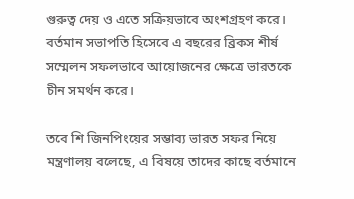গুরুত্ব দেয় ও এতে সক্রিয়ভাবে অংশগ্রহণ করে। বর্তমান সভাপতি হিসেবে এ বছরের ব্রিকস শীর্ষ সম্মেলন সফলভাবে আয়োজনের ক্ষেত্রে ভারতকে চীন সমর্থন করে।

তবে শি জিনপিংয়ের সম্ভাব্য ভারত সফর নিয়ে মন্ত্রণালয় বলেছে, এ বিষয়ে তাদের কাছে বর্তমানে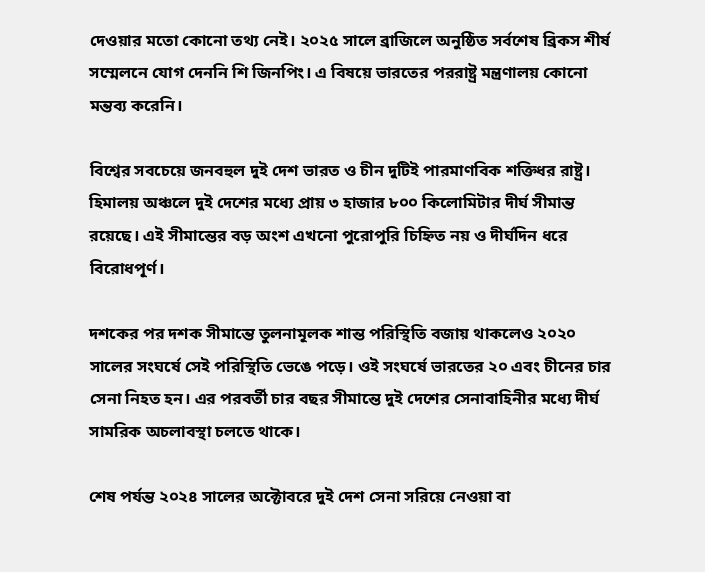দেওয়ার মতো কোনো তথ্য নেই। ২০২৫ সালে ব্রাজিলে অনুষ্ঠিত সর্বশেষ ব্রিকস শীর্ষ সম্মেলনে যোগ দেননি শি জিনপিং। এ বিষয়ে ভারতের পররাষ্ট্র মন্ত্রণালয় কোনো মন্তব্য করেনি।

বিশ্বের সবচেয়ে জনবহুল দুই দেশ ভারত ও চীন দুটিই পারমাণবিক শক্তিধর রাষ্ট্র। হিমালয় অঞ্চলে দুই দেশের মধ্যে প্রায় ৩ হাজার ৮০০ কিলোমিটার দীর্ঘ সীমান্ত রয়েছে। এই সীমান্তের বড় অংশ এখনো পুরোপুরি চিহ্নিত নয় ও দীর্ঘদিন ধরে বিরোধপূর্ণ।

দশকের পর দশক সীমান্তে তুলনামূলক শান্ত পরিস্থিতি বজায় থাকলেও ২০২০ সালের সংঘর্ষে সেই পরিস্থিতি ভেঙে পড়ে। ওই সংঘর্ষে ভারতের ২০ এবং চীনের চার সেনা নিহত হন। এর পরবর্তী চার বছর সীমান্তে দুই দেশের সেনাবাহিনীর মধ্যে দীর্ঘ সামরিক অচলাবস্থা চলতে থাকে।

শেষ পর্যন্ত ২০২৪ সালের অক্টোবরে দুই দেশ সেনা সরিয়ে নেওয়া বা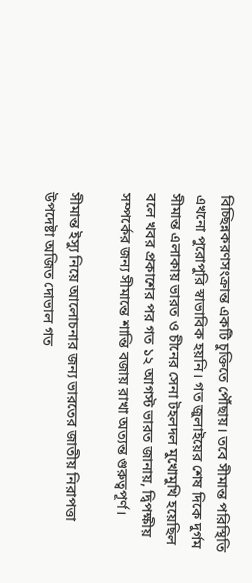বিচ্ছিন্নকরণসংক্রান্ত একটি চুক্তিতে পৌঁছায়। তবে সীমান্ত পরিস্থিতি এখনো পুরোপুরি স্বাভাবিক হয়নি। গত জুলাইয়ের শেষ দিকে দুর্গম সীমান্ত এলাকায় ভারত ও চীনের সেনা টহলদল মুখোমুখি হয়েছিল বলে খবর প্রকাশের পর গত ১২ আগস্ট ভারত জানায়, দ্বিপক্ষীয় সম্পর্কের জন্য সীমান্তে শান্তি বজায় রাখা অত্যন্ত গুরুত্বপূর্ণ।

সীমান্ত ইস্যু নিয়ে আলোচনার জন্য ভারতের জাতীয় নিরাপত্তা উপদেষ্টা অজিত দোভাল গত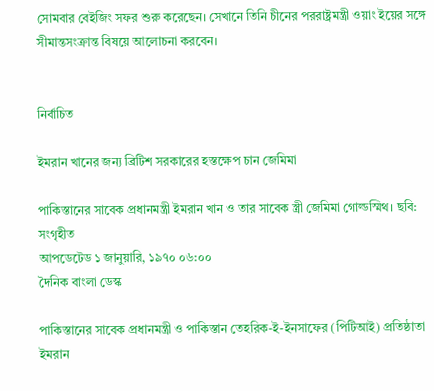সোমবার বেইজিং সফর শুরু করেছেন। সেখানে তিনি চীনের পররাষ্ট্রমন্ত্রী ওয়াং ইয়ের সঙ্গে সীমান্তসংক্রান্ত বিষয়ে আলোচনা করবেন।


নির্বাচিত

ইমরান খানের জন্য ব্রিটিশ সরকারের হস্তক্ষেপ চান জেমিমা

পাকিস্তানের সাবেক প্রধানমন্ত্রী ইমরান খান ও তার সাবেক স্ত্রী জেমিমা গোল্ডস্মিথ। ছবি: সংগৃহীত
আপডেটেড ১ জানুয়ারি, ১৯৭০ ০৬:০০
দৈনিক বাংলা ডেস্ক

পাকিস্তানের সাবেক প্রধানমন্ত্রী ও পাকিস্তান তেহরিক-ই-ইনসাফের (পিটিআই) প্রতিষ্ঠাতা ইমরান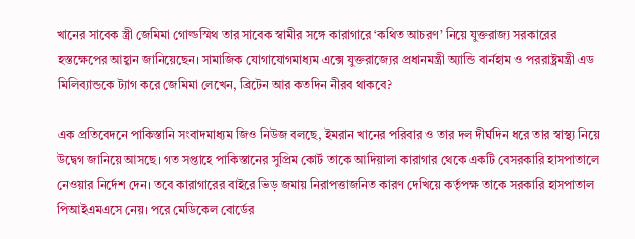খানের সাবেক স্ত্রী জেমিমা গোল্ডস্মিথ তার সাবেক স্বামীর সঙ্গে কারাগারে ‘কথিত আচরণ’ নিয়ে যুক্তরাজ্য সরকারের হস্তক্ষেপের আহ্বান জানিয়েছেন। সামাজিক যোগাযোগমাধ্যম এক্সে যুক্তরাজ্যের প্রধানমন্ত্রী অ্যান্ডি বার্নহাম ও পররাষ্ট্রমন্ত্রী এড মিলিব্যান্ডকে ট্যাগ করে জেমিমা লেখেন, ব্রিটেন আর কতদিন নীরব থাকবে?

এক প্রতিবেদনে পাকিস্তানি সংবাদমাধ্যম জিও নিউজ বলছে, ইমরান খানের পরিবার ও তার দল দীর্ঘদিন ধরে তার স্বাস্থ্য নিয়ে উদ্বেগ জানিয়ে আসছে। গত সপ্তাহে পাকিস্তানের সুপ্রিম কোর্ট তাকে আদিয়ালা কারাগার থেকে একটি বেসরকারি হাসপাতালে নেওয়ার নির্দেশ দেন। তবে কারাগারের বাইরে ভিড় জমায় নিরাপত্তাজনিত কারণ দেখিয়ে কর্তৃপক্ষ তাকে সরকারি হাসপাতাল পিআইএমএসে নেয়। পরে মেডিকেল বোর্ডের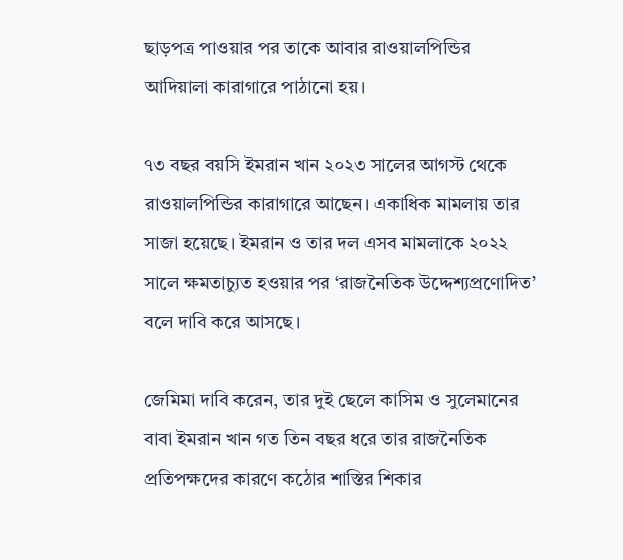ছাড়পত্র পাওয়ার পর তাকে আবার রাওয়ালপিন্ডির আদিয়ালা কারাগারে পাঠানো হয়।

৭৩ বছর বয়সি ইমরান খান ২০২৩ সালের আগস্ট থেকে রাওয়ালপিন্ডির কারাগারে আছেন। একাধিক মামলায় তার সাজা হয়েছে। ইমরান ও তার দল এসব মামলাকে ২০২২ সালে ক্ষমতাচ্যুত হওয়ার পর ‘রাজনৈতিক উদ্দেশ্যপ্রণোদিত’ বলে দাবি করে আসছে।

জেমিমা দাবি করেন, তার দুই ছেলে কাসিম ও সুলেমানের বাবা ইমরান খান গত তিন বছর ধরে তার রাজনৈতিক প্রতিপক্ষদের কারণে কঠোর শাস্তির শিকার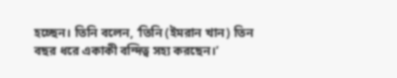হচ্ছেন। তিনি বলেন, ‘তিনি (ইমরান খান) তিন বছর ধরে একাকী বন্দিত্ব সহ্য করছেন।’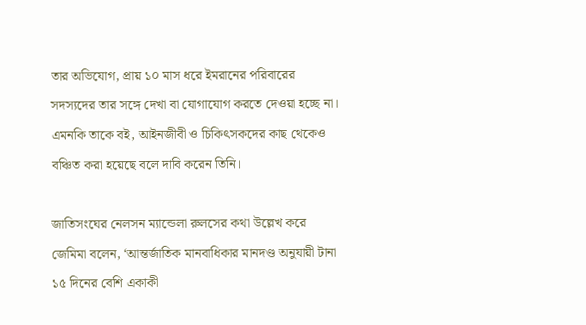তার অভিযোগ, প্রায় ১০ মাস ধরে ইমরানের পরিবারের সদস্যদের তার সঙ্গে দেখা বা যোগাযোগ করতে দেওয়া হচ্ছে না। এমনকি তাকে বই, আইনজীবী ও চিকিৎসকদের কাছ থেকেও বঞ্চিত করা হয়েছে বলে দাবি করেন তিনি।

জাতিসংঘের নেলসন ম্যান্ডেলা রুলসের কথা উল্লেখ করে জেমিমা বলেন, ‘আন্তর্জাতিক মানবাধিকার মানদণ্ড অনুযায়ী টানা ১৫ দিনের বেশি একাকী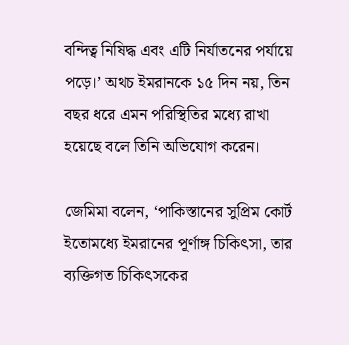বন্দিত্ব নিষিদ্ধ এবং এটি নির্যাতনের পর্যায়ে পড়ে।’ অথচ ইমরানকে ১৫ দিন নয়, তিন বছর ধরে এমন পরিস্থিতির মধ্যে রাখা হয়েছে বলে তিনি অভিযোগ করেন।

জেমিমা বলেন, ‘পাকিস্তানের সুপ্রিম কোর্ট ইতোমধ্যে ইমরানের পূর্ণাঙ্গ চিকিৎসা, তার ব্যক্তিগত চিকিৎসকের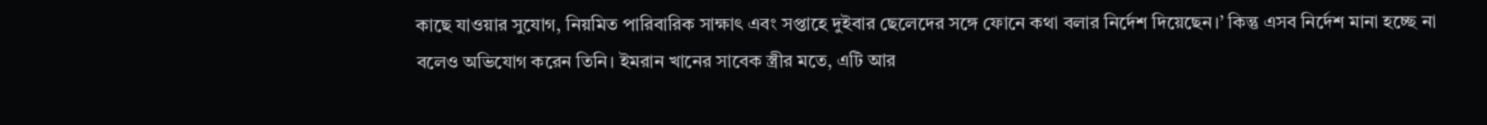কাছে যাওয়ার সুযোগ, নিয়মিত পারিবারিক সাক্ষাৎ এবং সপ্তাহে দুইবার ছেলেদের সঙ্গে ফোনে কথা বলার নির্দেশ দিয়েছেন।’ কিন্তু এসব নির্দেশ মানা হচ্ছে না বলেও অভিযোগ করেন তিনি। ইমরান খানের সাবেক স্ত্রীর মতে, এটি আর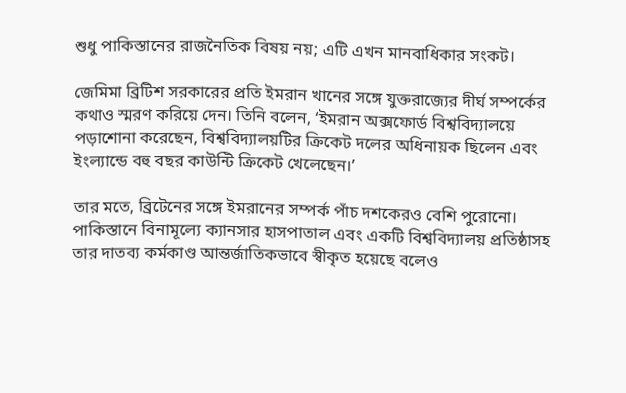শুধু পাকিস্তানের রাজনৈতিক বিষয় নয়; এটি এখন মানবাধিকার সংকট।

জেমিমা ব্রিটিশ সরকারের প্রতি ইমরান খানের সঙ্গে যুক্তরাজ্যের দীর্ঘ সম্পর্কের কথাও স্মরণ করিয়ে দেন। তিনি বলেন, ‘ইমরান অক্সফোর্ড বিশ্ববিদ্যালয়ে পড়াশোনা করেছেন, বিশ্ববিদ্যালয়টির ক্রিকেট দলের অধিনায়ক ছিলেন এবং ইংল্যান্ডে বহু বছর কাউন্টি ক্রিকেট খেলেছেন।’

তার মতে, ব্রিটেনের সঙ্গে ইমরানের সম্পর্ক পাঁচ দশকেরও বেশি পুরোনো। পাকিস্তানে বিনামূল্যে ক্যানসার হাসপাতাল এবং একটি বিশ্ববিদ্যালয় প্রতিষ্ঠাসহ তার দাতব্য কর্মকাণ্ড আন্তর্জাতিকভাবে স্বীকৃত হয়েছে বলেও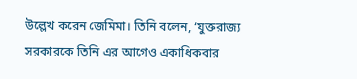উল্লেখ করেন জেমিমা। তিনি বলেন, ‘যুক্তরাজ্য সরকারকে তিনি এর আগেও একাধিকবার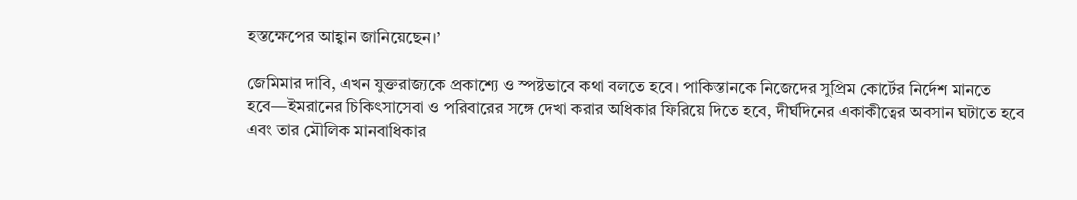হস্তক্ষেপের আহ্বান জানিয়েছেন।’

জেমিমার দাবি, এখন যুক্তরাজ্যকে প্রকাশ্যে ও স্পষ্টভাবে কথা বলতে হবে। পাকিস্তানকে নিজেদের সুপ্রিম কোর্টের নির্দেশ মানতে হবে—ইমরানের চিকিৎসাসেবা ও পরিবারের সঙ্গে দেখা করার অধিকার ফিরিয়ে দিতে হবে, দীর্ঘদিনের একাকীত্বের অবসান ঘটাতে হবে এবং তার মৌলিক মানবাধিকার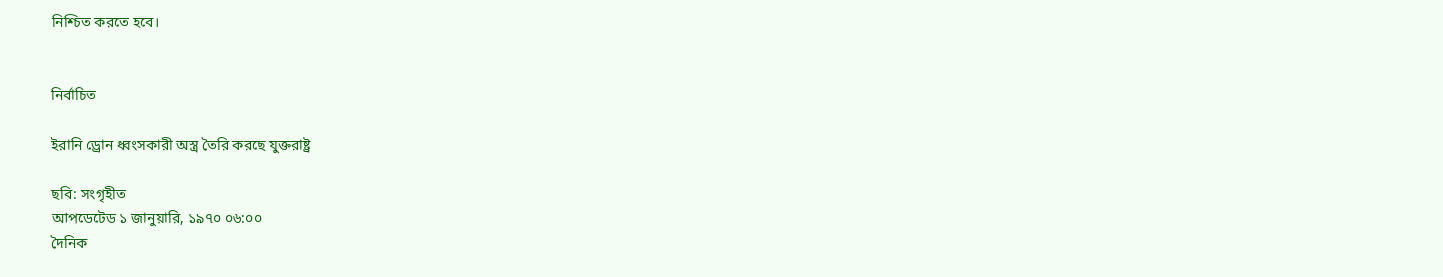নিশ্চিত করতে হবে।


নির্বাচিত

ইরানি ড্রোন ধ্বংসকারী অস্ত্র তৈরি করছে যুক্তরাষ্ট্র

ছবি: সংগৃহীত
আপডেটেড ১ জানুয়ারি, ১৯৭০ ০৬:০০
দৈনিক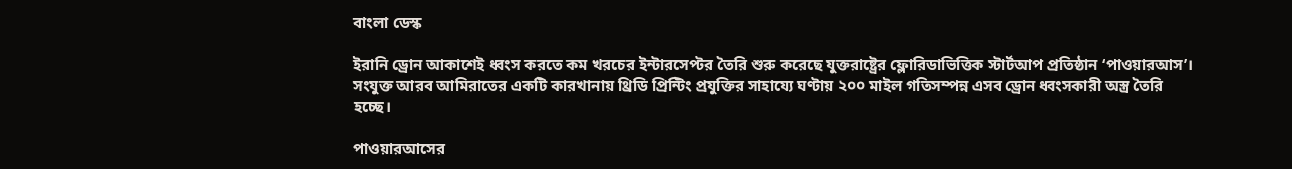বাংলা ডেস্ক

ইরানি ড্রোন আকাশেই ধ্বংস করতে কম খরচের ইন্টারসেপ্টর তৈরি শুরু করেছে যুক্তরাষ্ট্রের ফ্লোরিডাভিত্তিক স্টার্টআপ প্রতিষ্ঠান ‘পাওয়ারআস’। সংযুক্ত আরব আমিরাতের একটি কারখানায় থ্রিডি প্রিন্টিং প্রযুক্তির সাহায্যে ঘণ্টায় ২০০ মাইল গতিসম্পন্ন এসব ড্রোন ধ্বংসকারী অস্ত্র তৈরি হচ্ছে।

পাওয়ারআসের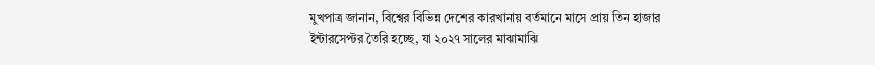মুখপাত্র জানান, বিশ্বের বিভিন্ন দেশের কারখানায় বর্তমানে মাসে প্রায় তিন হাজার ইন্টারসেপ্টর তৈরি হচ্ছে, যা ২০২৭ সালের মাঝামাঝি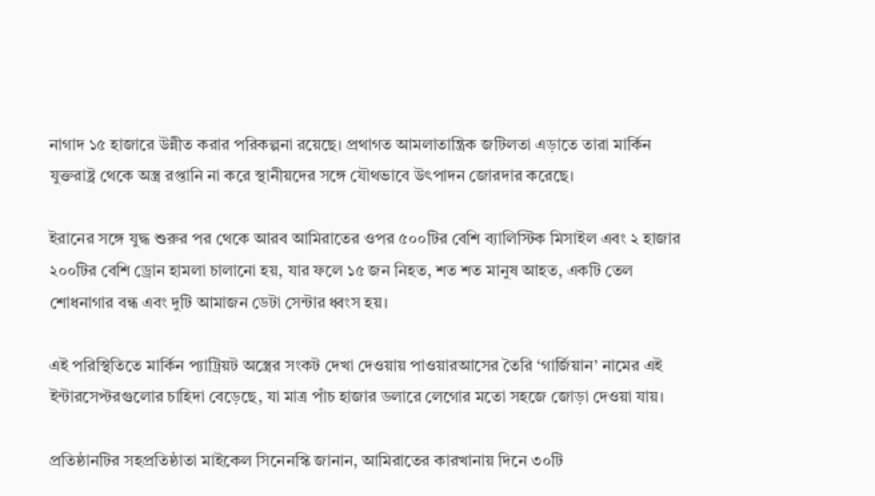নাগাদ ১৫ হাজারে উন্নীত করার পরিকল্পনা রয়েছে। প্রথাগত আমলাতান্ত্রিক জটিলতা এড়াতে তারা মার্কিন যুক্তরাষ্ট্র থেকে অস্ত্র রপ্তানি না করে স্থানীয়দের সঙ্গে যৌথভাবে উৎপাদন জোরদার করেছে।

ইরানের সঙ্গে যুদ্ধ শুরুর পর থেকে আরব আমিরাতের ওপর ৫০০টির বেশি ব্যালিস্টিক মিসাইল এবং ২ হাজার ২০০টির বেশি ড্রোন হামলা চালানো হয়, যার ফলে ১৫ জন নিহত, শত শত মানুষ আহত, একটি তেল শোধনাগার বন্ধ এবং দুটি আমাজন ডেটা সেন্টার ধ্বংস হয়।

এই পরিস্থিতিতে মার্কিন প্যাট্রিয়ট অস্ত্রের সংকট দেখা দেওয়ায় পাওয়ারআসের তৈরি ‘গার্জিয়ান’ নামের এই ইন্টারসেপ্টরগুলোর চাহিদা বেড়েছে, যা মাত্র পাঁচ হাজার ডলারে লেগোর মতো সহজে জোড়া দেওয়া যায়।

প্রতিষ্ঠানটির সহপ্রতিষ্ঠাতা মাইকেল সিনেনস্কি জানান, আমিরাতের কারখানায় দিনে ৩০টি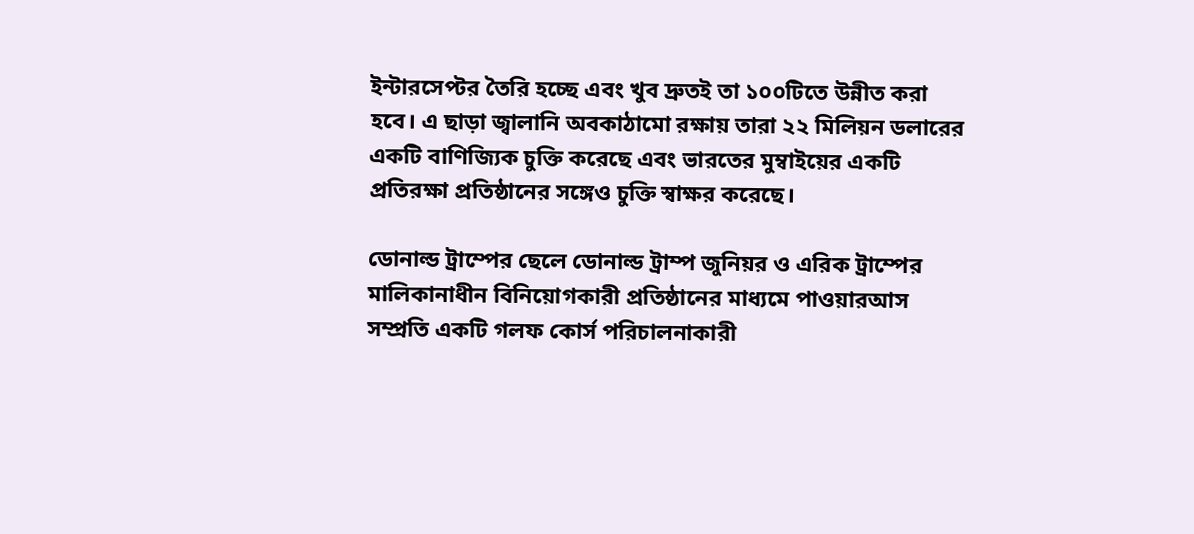ইন্টারসেপ্টর তৈরি হচ্ছে এবং খুব দ্রুতই তা ১০০টিতে উন্নীত করা হবে। এ ছাড়া জ্বালানি অবকাঠামো রক্ষায় তারা ২২ মিলিয়ন ডলারের একটি বাণিজ্যিক চুক্তি করেছে এবং ভারতের মুম্বাইয়ের একটি প্রতিরক্ষা প্রতিষ্ঠানের সঙ্গেও চুক্তি স্বাক্ষর করেছে।

ডোনাল্ড ট্রাম্পের ছেলে ডোনাল্ড ট্রাম্প জুনিয়র ও এরিক ট্রাম্পের মালিকানাধীন বিনিয়োগকারী প্রতিষ্ঠানের মাধ্যমে পাওয়ারআস সম্প্রতি একটি গলফ কোর্স পরিচালনাকারী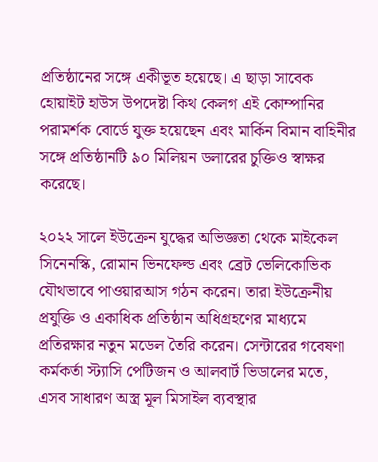প্রতিষ্ঠানের সঙ্গে একীভূত হয়েছে। এ ছাড়া সাবেক হোয়াইট হাউস উপদেষ্টা কিথ কেলগ এই কোম্পানির পরামর্শক বোর্ডে যুক্ত হয়েছেন এবং মার্কিন বিমান বাহিনীর সঙ্গে প্রতিষ্ঠানটি ৯০ মিলিয়ন ডলারের চুক্তিও স্বাক্ষর করেছে।

২০২২ সালে ইউক্রেন যুদ্ধের অভিজ্ঞতা থেকে মাইকেল সিনেনস্কি, রোমান ভিনফেল্ড এবং ব্রেট ভেলিকোভিক যৌথভাবে পাওয়ারআস গঠন করেন। তারা ইউক্রেনীয় প্রযুক্তি ও একাধিক প্রতিষ্ঠান অধিগ্রহণের মাধ্যমে প্রতিরক্ষার নতুন মডেল তৈরি করেন। সেন্টারের গবেষণা কর্মকর্তা স্ট্যাসি পেটিজন ও আলবার্ট ভিডালের মতে, এসব সাধারণ অস্ত্র মূল মিসাইল ব্যবস্থার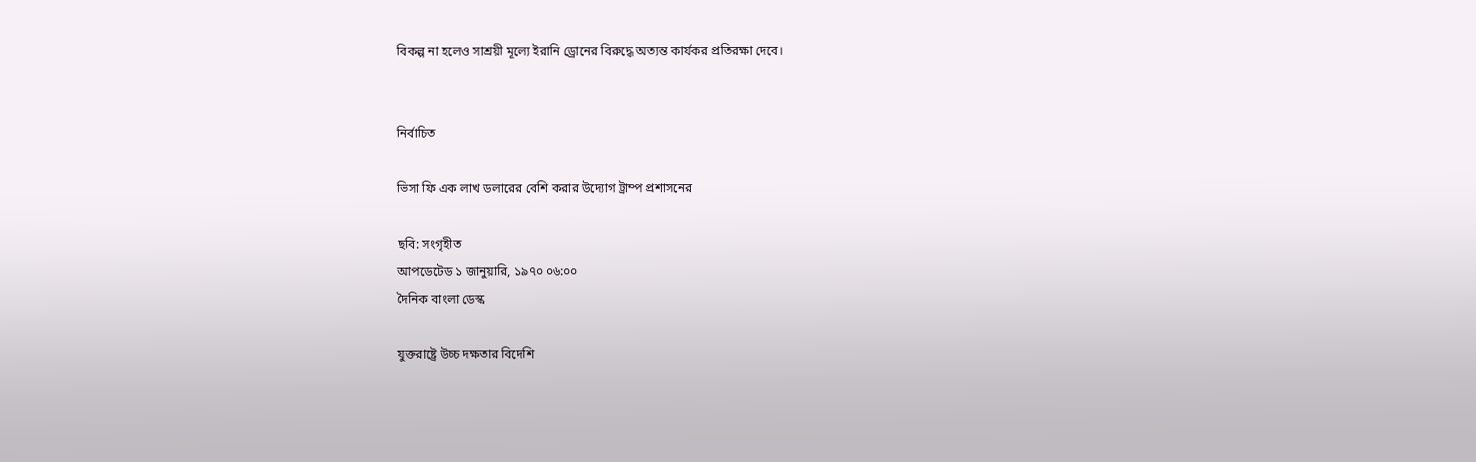বিকল্প না হলেও সাশ্রয়ী মূল্যে ইরানি ড্রোনের বিরুদ্ধে অত্যন্ত কার্যকর প্রতিরক্ষা দেবে।


নির্বাচিত

ভিসা ফি এক লাখ ডলারের বেশি করার উদ্যোগ ট্রাম্প প্রশাসনের

ছবি: সংগৃহীত
আপডেটেড ১ জানুয়ারি, ১৯৭০ ০৬:০০
দৈনিক বাংলা ডেস্ক

যুক্তরাষ্ট্রে উচ্চ দক্ষতার বিদেশি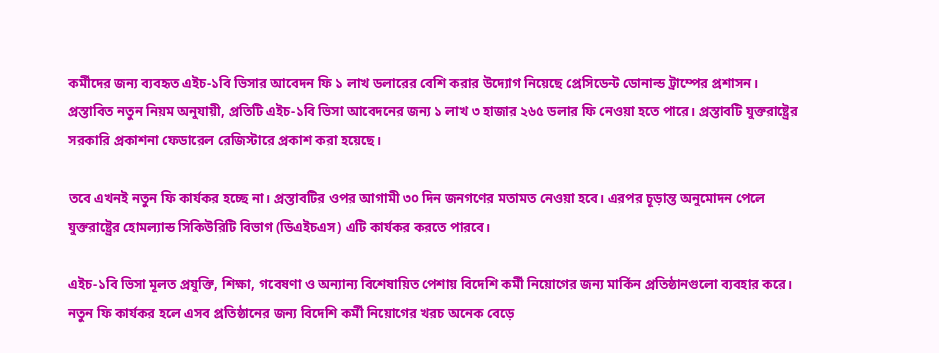কর্মীদের জন্য ব্যবহৃত এইচ-১বি ভিসার আবেদন ফি ১ লাখ ডলারের বেশি করার উদ্যোগ নিয়েছে প্রেসিডেন্ট ডোনাল্ড ট্রাম্পের প্রশাসন। প্রস্তাবিত নতুন নিয়ম অনুযায়ী, প্রতিটি এইচ-১বি ভিসা আবেদনের জন্য ১ লাখ ৩ হাজার ২৬৫ ডলার ফি নেওয়া হতে পারে। প্রস্তাবটি যুক্তরাষ্ট্রের সরকারি প্রকাশনা ফেডারেল রেজিস্টারে প্রকাশ করা হয়েছে।

তবে এখনই নতুন ফি কার্যকর হচ্ছে না। প্রস্তাবটির ওপর আগামী ৩০ দিন জনগণের মতামত নেওয়া হবে। এরপর চূড়ান্ত অনুমোদন পেলে যুক্তরাষ্ট্রের হোমল্যান্ড সিকিউরিটি বিভাগ (ডিএইচএস) এটি কার্যকর করতে পারবে।

এইচ-১বি ভিসা মূলত প্রযুক্তি, শিক্ষা, গবেষণা ও অন্যান্য বিশেষায়িত পেশায় বিদেশি কর্মী নিয়োগের জন্য মার্কিন প্রতিষ্ঠানগুলো ব্যবহার করে। নতুন ফি কার্যকর হলে এসব প্রতিষ্ঠানের জন্য বিদেশি কর্মী নিয়োগের খরচ অনেক বেড়ে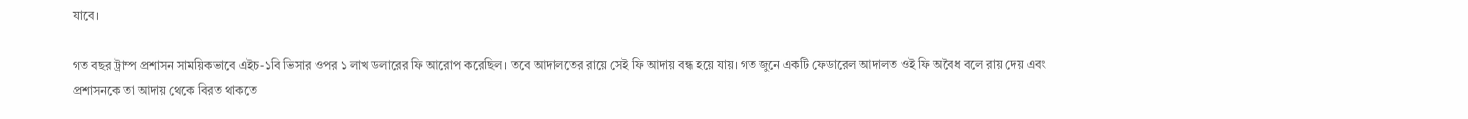যাবে।

গত বছর ট্রাম্প প্রশাসন সাময়িকভাবে এইচ-১বি ভিসার ওপর ১ লাখ ডলারের ফি আরোপ করেছিল। তবে আদালতের রায়ে সেই ফি আদায় বন্ধ হয়ে যায়। গত জুনে একটি ফেডারেল আদালত ওই ফি অবৈধ বলে রায় দেয় এবং প্রশাসনকে তা আদায় থেকে বিরত থাকতে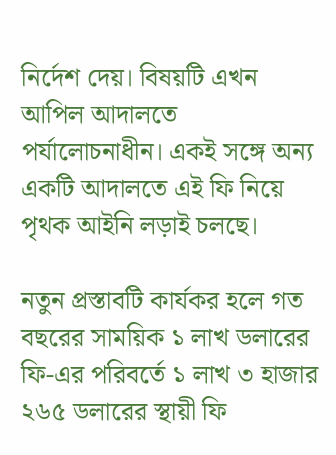নির্দেশ দেয়। বিষয়টি এখন আপিল আদালতে পর্যালোচনাধীন। একই সঙ্গে অন্য একটি আদালতে এই ফি নিয়ে পৃথক আইনি লড়াই চলছে।

নতুন প্রস্তাবটি কার্যকর হলে গত বছরের সাময়িক ১ লাখ ডলারের ফি-এর পরিবর্তে ১ লাখ ৩ হাজার ২৬৫ ডলারের স্থায়ী ফি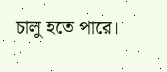চালু হতে পারে।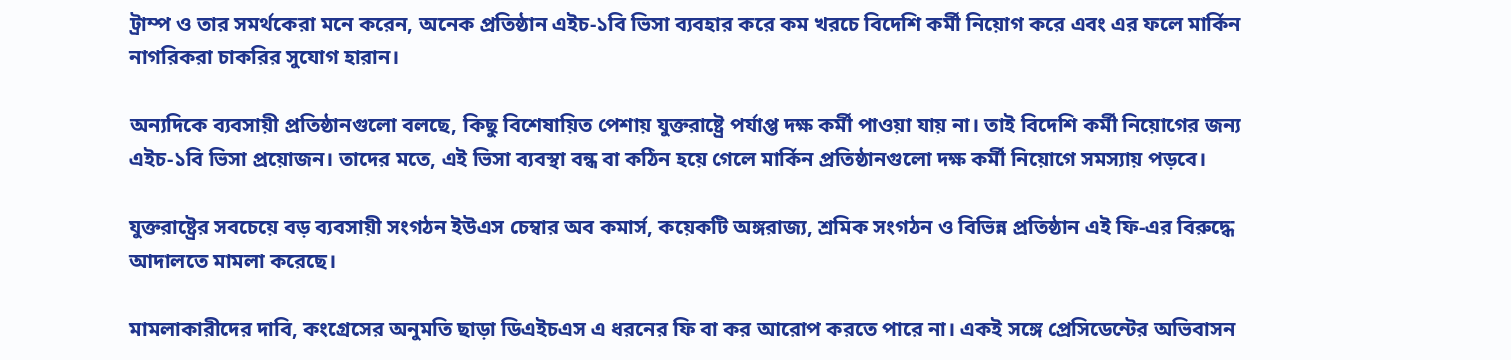ট্রাম্প ও তার সমর্থকেরা মনে করেন, অনেক প্রতিষ্ঠান এইচ-১বি ভিসা ব্যবহার করে কম খরচে বিদেশি কর্মী নিয়োগ করে এবং এর ফলে মার্কিন নাগরিকরা চাকরির সুযোগ হারান।

অন্যদিকে ব্যবসায়ী প্রতিষ্ঠানগুলো বলছে, কিছু বিশেষায়িত পেশায় যুক্তরাষ্ট্রে পর্যাপ্ত দক্ষ কর্মী পাওয়া যায় না। তাই বিদেশি কর্মী নিয়োগের জন্য এইচ-১বি ভিসা প্রয়োজন। তাদের মতে, এই ভিসা ব্যবস্থা বন্ধ বা কঠিন হয়ে গেলে মার্কিন প্রতিষ্ঠানগুলো দক্ষ কর্মী নিয়োগে সমস্যায় পড়বে।

যুক্তরাষ্ট্রের সবচেয়ে বড় ব্যবসায়ী সংগঠন ইউএস চেম্বার অব কমার্স, কয়েকটি অঙ্গরাজ্য, শ্রমিক সংগঠন ও বিভিন্ন প্রতিষ্ঠান এই ফি-এর বিরুদ্ধে আদালতে মামলা করেছে।

মামলাকারীদের দাবি, কংগ্রেসের অনুমতি ছাড়া ডিএইচএস এ ধরনের ফি বা কর আরোপ করতে পারে না। একই সঙ্গে প্রেসিডেন্টের অভিবাসন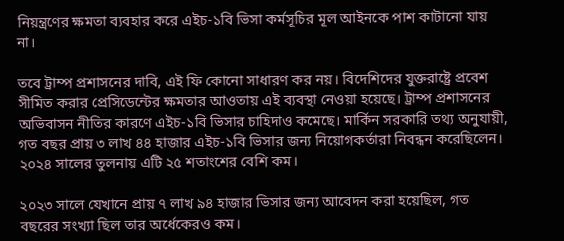নিয়ন্ত্রণের ক্ষমতা ব্যবহার করে এইচ-১বি ভিসা কর্মসূচির মূল আইনকে পাশ কাটানো যায় না।

তবে ট্রাম্প প্রশাসনের দাবি, এই ফি কোনো সাধারণ কর নয়। বিদেশিদের যুক্তরাষ্ট্রে প্রবেশ সীমিত করার প্রেসিডেন্টের ক্ষমতার আওতায় এই ব্যবস্থা নেওয়া হয়েছে। ট্রাম্প প্রশাসনের অভিবাসন নীতির কারণে এইচ-১বি ভিসার চাহিদাও কমেছে। মার্কিন সরকারি তথ্য অনুযায়ী, গত বছর প্রায় ৩ লাখ ৪৪ হাজার এইচ-১বি ভিসার জন্য নিয়োগকর্তারা নিবন্ধন করেছিলেন। ২০২৪ সালের তুলনায় এটি ২৫ শতাংশের বেশি কম।

২০২৩ সালে যেখানে প্রায় ৭ লাখ ৯৪ হাজার ভিসার জন্য আবেদন করা হয়েছিল, গত বছরের সংখ্যা ছিল তার অর্ধেকেরও কম।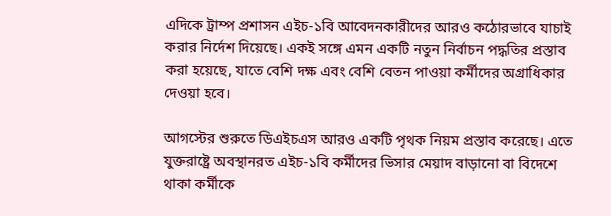এদিকে ট্রাম্প প্রশাসন এইচ-১বি আবেদনকারীদের আরও কঠোরভাবে যাচাই করার নির্দেশ দিয়েছে। একই সঙ্গে এমন একটি নতুন নির্বাচন পদ্ধতির প্রস্তাব করা হয়েছে, যাতে বেশি দক্ষ এবং বেশি বেতন পাওয়া কর্মীদের অগ্রাধিকার দেওয়া হবে।

আগস্টের শুরুতে ডিএইচএস আরও একটি পৃথক নিয়ম প্রস্তাব করেছে। এতে যুক্তরাষ্ট্রে অবস্থানরত এইচ-১বি কর্মীদের ভিসার মেয়াদ বাড়ানো বা বিদেশে থাকা কর্মীকে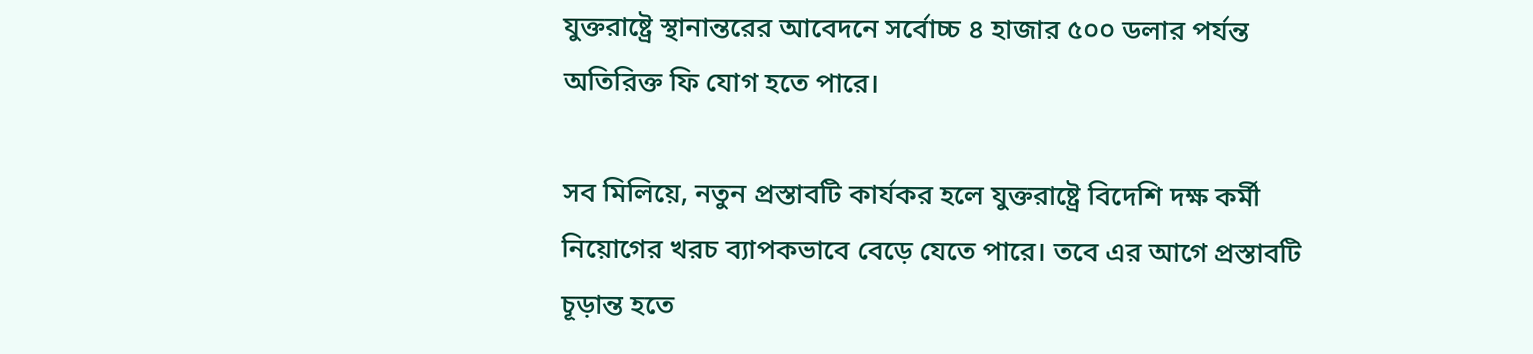যুক্তরাষ্ট্রে স্থানান্তরের আবেদনে সর্বোচ্চ ৪ হাজার ৫০০ ডলার পর্যন্ত অতিরিক্ত ফি যোগ হতে পারে।

সব মিলিয়ে, নতুন প্রস্তাবটি কার্যকর হলে যুক্তরাষ্ট্রে বিদেশি দক্ষ কর্মী নিয়োগের খরচ ব্যাপকভাবে বেড়ে যেতে পারে। তবে এর আগে প্রস্তাবটি চূড়ান্ত হতে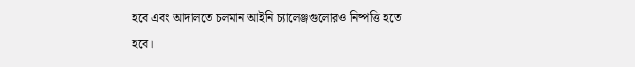হবে এবং আদালতে চলমান আইনি চ্যালেঞ্জগুলোরও নিষ্পত্তি হতে হবে।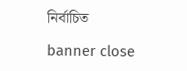নির্বাচিত

banner close